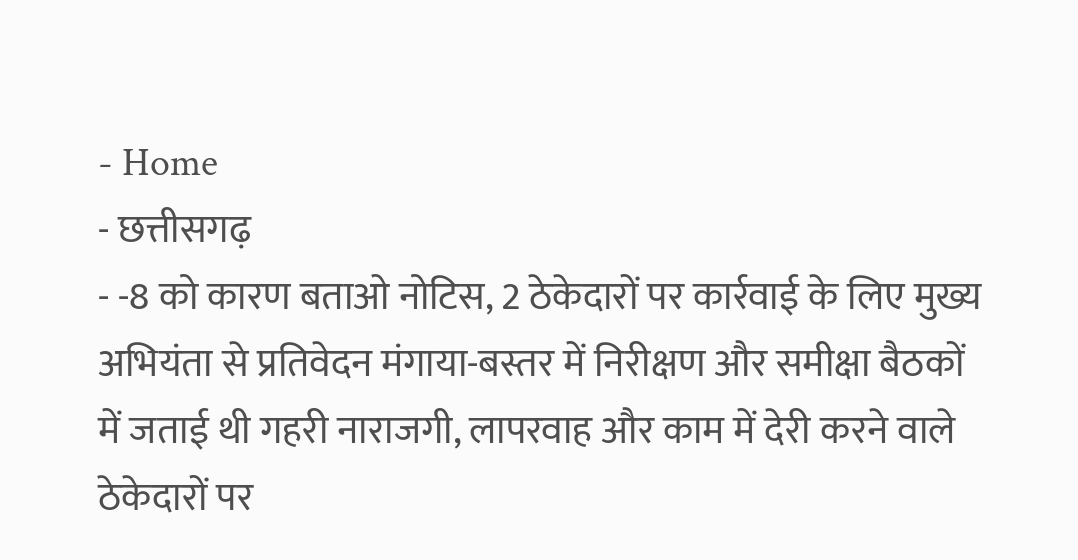- Home
- छत्तीसगढ़
- -8 को कारण बताओ नोटिस, 2 ठेकेदारों पर कार्रवाई के लिए मुख्य अभियंता से प्रतिवेदन मंगाया-बस्तर में निरीक्षण और समीक्षा बैठकों में जताई थी गहरी नाराजगी, लापरवाह और काम में देरी करने वाले ठेकेदारों पर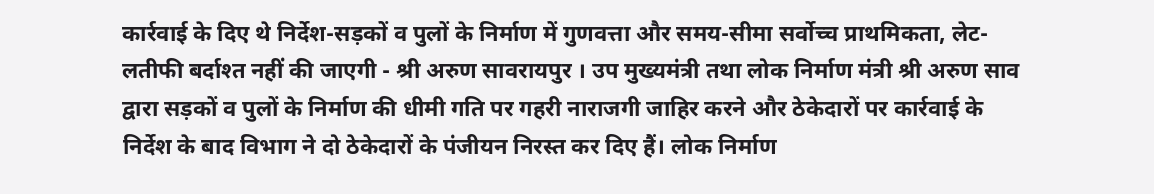कार्रवाई के दिए थे निर्देश-सड़कों व पुलों के निर्माण में गुणवत्ता और समय-सीमा सर्वोच्च प्राथमिकता, लेट-लतीफी बर्दाश्त नहीं की जाएगी - श्री अरुण सावरायपुर । उप मुख्यमंत्री तथा लोक निर्माण मंत्री श्री अरुण साव द्वारा सड़कों व पुलों के निर्माण की धीमी गति पर गहरी नाराजगी जाहिर करने और ठेकेदारों पर कार्रवाई के निर्देश के बाद विभाग ने दो ठेकेदारों के पंजीयन निरस्त कर दिए हैं। लोक निर्माण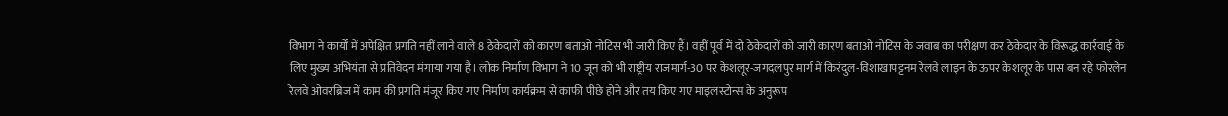विभाग ने कार्यों में अपेक्षित प्रगति नहीं लाने वाले 8 ठेकेदारों को कारण बताओ नोटिस भी जारी किए हैं। वहीं पूर्व में दो ठेकेदारों को जारी कारण बताओ नोटिस के जवाब का परीक्षण कर ठेकेदार के विरूद्ध कार्रवाई के लिए मुख्य अभियंता से प्रतिवेदन मंगाया गया है। लोक निर्माण विभाग ने 10 जून को भी राष्ट्रीय राजमार्ग-30 पर केशलूर-जगदलपुर मार्ग में किरंदुल-विशाखापट्टनम रेलवे लाइन के ऊपर केशलूर के पास बन रहे फोरलेन रेलवे ओवरब्रिज में काम की प्रगति मंजूर किए गए निर्माण कार्यक्रम से काफी पीछे होने और तय किए गए माइलस्टोन्स के अनुरूप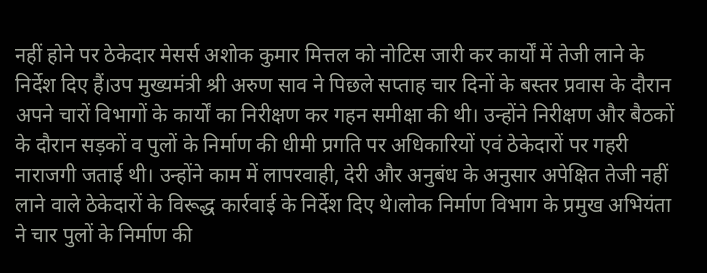नहीं होने पर ठेकेदार मेसर्स अशोक कुमार मित्तल को नोटिस जारी कर कार्यों में तेजी लाने के निर्देश दिए हैं।उप मुख्यमंत्री श्री अरुण साव ने पिछले सप्ताह चार दिनों के बस्तर प्रवास के दौरान अपने चारों विभागों के कार्यों का निरीक्षण कर गहन समीक्षा की थी। उन्होंने निरीक्षण और बैठकों के दौरान सड़कों व पुलों के निर्माण की धीमी प्रगति पर अधिकारियों एवं ठेकेदारों पर गहरी नाराजगी जताई थी। उन्होंने काम में लापरवाही, देरी और अनुबंध के अनुसार अपेक्षित तेजी नहीं लाने वाले ठेकेदारों के विरूद्ध कार्रवाई के निर्देश दिए थे।लोक निर्माण विभाग के प्रमुख अभियंता ने चार पुलों के निर्माण की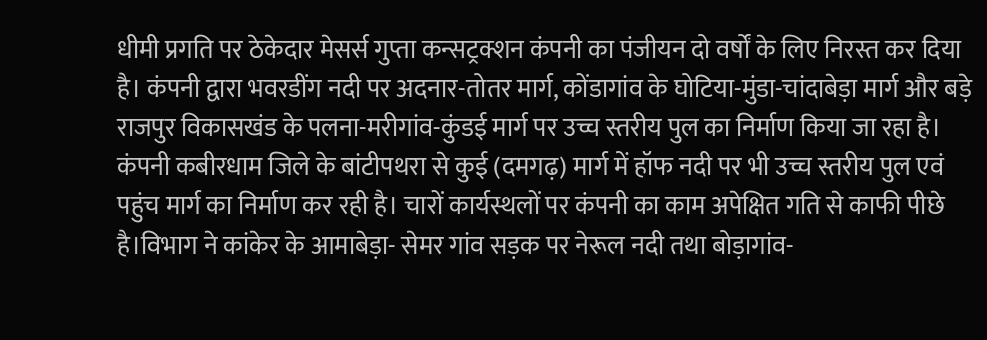धीमी प्रगति पर ठेकेदार मेसर्स गुप्ता कन्सट्रक्शन कंपनी का पंजीयन दो वर्षों के लिए निरस्त कर दिया है। कंपनी द्वारा भवरडींग नदी पर अदनार-तोतर मार्ग, कोंडागांव के घोटिया-मुंडा-चांदाबेड़ा मार्ग और बड़े राजपुर विकासखंड के पलना-मरीगांव-कुंडई मार्ग पर उच्च स्तरीय पुल का निर्माण किया जा रहा है। कंपनी कबीरधाम जिले के बांटीपथरा से कुई (दमगढ़) मार्ग में हॉफ नदी पर भी उच्च स्तरीय पुल एवं पहुंच मार्ग का निर्माण कर रही है। चारों कार्यस्थलों पर कंपनी का काम अपेक्षित गति से काफी पीछे है।विभाग ने कांकेर के आमाबेड़ा- सेमर गांव सड़क पर नेरूल नदी तथा बोड़ागांव-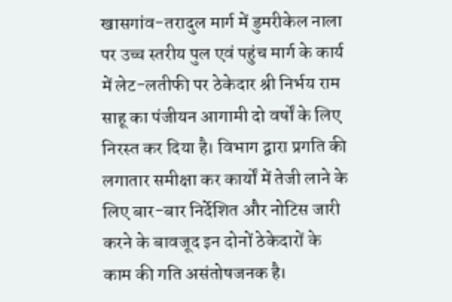खासगांव-तरादुल मार्ग में डुमरीकेल नाला पर उच्च स्तरीय पुल एवं पहुंच मार्ग के कार्य में लेट-लतीफी पर ठेकेदार श्री निर्भय राम साहू का पंजीयन आगामी दो वर्षों के लिए निरस्त कर दिया है। विभाग द्वारा प्रगति की लगातार समीक्षा कर कार्यों में तेजी लाने के लिए बार-बार निर्देशित और नोटिस जारी करने के बावजूद इन दोनों ठेकेदारों के काम की गति असंतोषजनक है।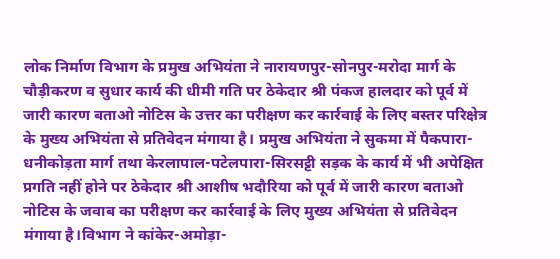लोक निर्माण विभाग के प्रमुख अभियंता ने नारायणपुर-सोनपुर-मरोदा मार्ग के चौड़ीकरण व सुधार कार्य की धीमी गति पर ठेकेदार श्री पंकज हालदार को पूर्व में जारी कारण बताओ नोटिस के उत्तर का परीक्षण कर कार्रवाई के लिए बस्तर परिक्षेत्र के मुख्य अभियंता से प्रतिवेदन मंगाया है। प्रमुख अभियंता ने सुकमा में पैकपारा-धनीकोड़ता मार्ग तथा केरलापाल-पटेलपारा-सिरसट्टी सड़क के कार्य में भी अपेक्षित प्रगति नहीं होने पर ठेकेदार श्री आशीष भदौरिया को पूर्व में जारी कारण बताओ नोटिस के जवाब का परीक्षण कर कार्रवाई के लिए मुख्य अभियंता से प्रतिवेदन मंगाया है।विभाग ने कांकेर-अमोड़ा-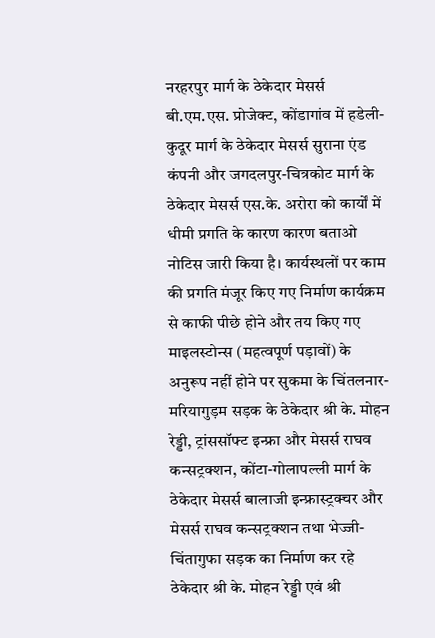नरहरपुर मार्ग के ठेकेदार मेसर्स बी.एम.एस. प्रोजेक्ट, कोंडागांव में हडेली-कुदूर मार्ग के ठेकेदार मेसर्स सुराना एंड कंपनी और जगदलपुर-चित्रकोट मार्ग के ठेकेदार मेसर्स एस.के. अरोरा को कार्यों में धीमी प्रगति के कारण कारण बताओ नोटिस जारी किया है। कार्यस्थलों पर काम की प्रगति मंजूर किए गए निर्माण कार्यक्रम से काफी पीछे होने और तय किए गए माइलस्टोन्स (महत्वपूर्ण पड़ावों) के अनुरूप नहीं होने पर सुकमा के चिंतलनार-मरियागुड़म सड़क के ठेकेदार श्री के. मोहन रेड्डी, ट्रांससॉफ्ट इन्फ्रा और मेसर्स राघव कन्सट्रक्शन, कोंटा-गोलापल्ली मार्ग के ठेकेदार मेसर्स बालाजी इन्फ्रास्ट्रक्चर और मेसर्स राघव कन्सट्रक्शन तथा भेज्जी-चिंतागुफा सड़क का निर्माण कर रहे ठेकेदार श्री के. मोहन रेड्डी एवं श्री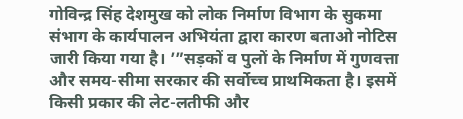गोविन्द्र सिंह देशमुख को लोक निर्माण विभाग के सुकमा संभाग के कार्यपालन अभियंता द्वारा कारण बताओ नोटिस जारी किया गया है। ’”सड़कों व पुलों के निर्माण में गुणवत्ता और समय-सीमा सरकार की सर्वोच्च प्राथमिकता है। इसमें किसी प्रकार की लेट-लतीफी और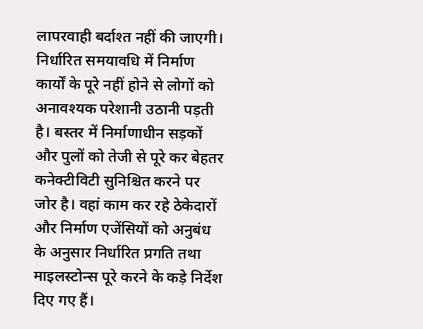लापरवाही बर्दाश्त नहीं की जाएगी। निर्धारित समयावधि में निर्माण कार्यों के पूरे नहीं होने से लोगों को अनावश्यक परेशानी उठानी पड़ती है। बस्तर में निर्माणाधीन सड़कों और पुलों को तेजी से पूरे कर बेहतर कनेक्टीविटी सुनिश्चित करने पर जोर है। वहां काम कर रहे ठेकेदारों और निर्माण एजेंसियों को अनुबंध के अनुसार निर्धारित प्रगति तथा माइलस्टोन्स पूरे करने के कड़े निर्देश दिए गए हैं।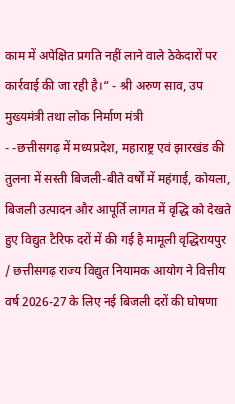काम में अपेक्षित प्रगति नहीं लाने वाले ठेकेदारों पर कार्रवाई की जा रही है।“ - श्री अरुण साव, उप मुख्यमंत्री तथा लोक निर्माण मंत्री
- -छत्तीसगढ़ में मध्यप्रदेश, महाराष्ट्र एवं झारखंड की तुलना में सस्ती बिजली-बीते वर्षों में महंगाई, कोयला, बिजली उत्पादन और आपूर्ति लागत में वृद्धि को देखते हुए विद्युत टैरिफ दरों में की गई है मामूली वृद्धिरायपुर / छत्तीसगढ़ राज्य विद्युत नियामक आयोग ने वित्तीय वर्ष 2026-27 के लिए नई बिजली दरों की घोषणा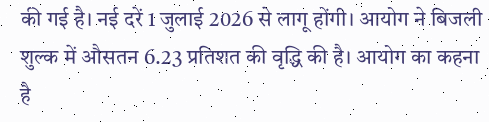की गई है। नई दरें 1 जुलाई 2026 से लागू होंगी। आयोग ने बिजली शुल्क में औसतन 6.23 प्रतिशत की वृद्धि की है। आयोग का कहना है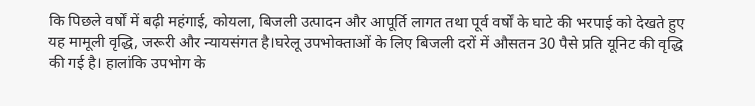कि पिछले वर्षों में बढ़ी महंगाई, कोयला, बिजली उत्पादन और आपूर्ति लागत तथा पूर्व वर्षों के घाटे की भरपाई को देखते हुए यह मामूली वृद्धि, जरूरी और न्यायसंगत है।घरेलू उपभोक्ताओं के लिए बिजली दरों में औसतन 30 पैसे प्रति यूनिट की वृद्धि की गई है। हालांकि उपभोग के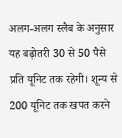अलग-अलग स्लैब के अनुसार यह बढ़ोतरी 30 से 50 पैसे प्रति यूनिट तक रहेगी। शून्य से 200 यूनिट तक खपत करने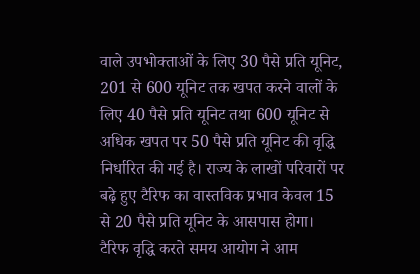वाले उपभोक्ताओं के लिए 30 पैसे प्रति यूनिट, 201 से 600 यूनिट तक खपत करने वालों के लिए 40 पैसे प्रति यूनिट तथा 600 यूनिट से अधिक खपत पर 50 पैसे प्रति यूनिट की वृद्धि निर्धारित की गई है। राज्य के लाखों परिवारों पर बढ़े हुए टैरिफ का वास्तविक प्रभाव केवल 15 से 20 पैसे प्रति यूनिट के आसपास होगा। टैरिफ वृद्धि करते समय आयोग ने आम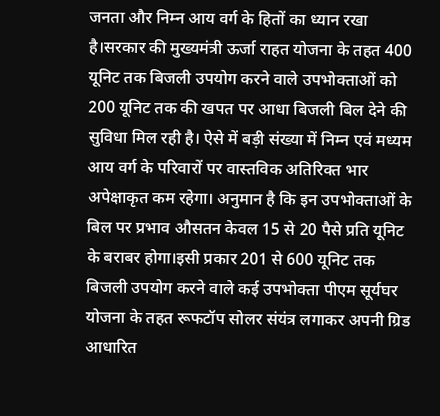जनता और निम्न आय वर्ग के हितों का ध्यान रखा है।सरकार की मुख्यमंत्री ऊर्जा राहत योजना के तहत 400 यूनिट तक बिजली उपयोग करने वाले उपभोक्ताओं को 200 यूनिट तक की खपत पर आधा बिजली बिल देने की सुविधा मिल रही है। ऐसे में बड़ी संख्या में निम्न एवं मध्यम आय वर्ग के परिवारों पर वास्तविक अतिरिक्त भार अपेक्षाकृत कम रहेगा। अनुमान है कि इन उपभोक्ताओं के बिल पर प्रभाव औसतन केवल 15 से 20 पैसे प्रति यूनिट के बराबर होगा।इसी प्रकार 201 से 600 यूनिट तक बिजली उपयोग करने वाले कई उपभोक्ता पीएम सूर्यघर योजना के तहत रूफटॉप सोलर संयंत्र लगाकर अपनी ग्रिड आधारित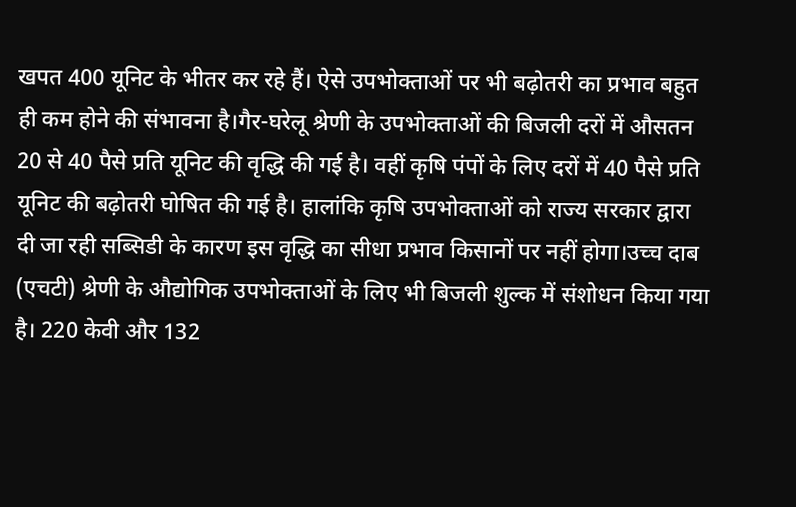खपत 400 यूनिट के भीतर कर रहे हैं। ऐसे उपभोक्ताओं पर भी बढ़ोतरी का प्रभाव बहुत ही कम होने की संभावना है।गैर-घरेलू श्रेणी के उपभोक्ताओं की बिजली दरों में औसतन 20 से 40 पैसे प्रति यूनिट की वृद्धि की गई है। वहीं कृषि पंपों के लिए दरों में 40 पैसे प्रति यूनिट की बढ़ोतरी घोषित की गई है। हालांकि कृषि उपभोक्ताओं को राज्य सरकार द्वारा दी जा रही सब्सिडी के कारण इस वृद्धि का सीधा प्रभाव किसानों पर नहीं होगा।उच्च दाब (एचटी) श्रेणी के औद्योगिक उपभोक्ताओं के लिए भी बिजली शुल्क में संशोधन किया गया है। 220 केवी और 132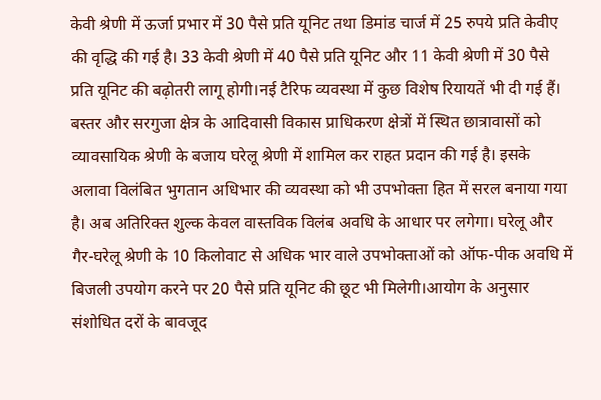केवी श्रेणी में ऊर्जा प्रभार में 30 पैसे प्रति यूनिट तथा डिमांड चार्ज में 25 रुपये प्रति केवीए की वृद्धि की गई है। 33 केवी श्रेणी में 40 पैसे प्रति यूनिट और 11 केवी श्रेणी में 30 पैसे प्रति यूनिट की बढ़ोतरी लागू होगी।नई टैरिफ व्यवस्था में कुछ विशेष रियायतें भी दी गई हैं। बस्तर और सरगुजा क्षेत्र के आदिवासी विकास प्राधिकरण क्षेत्रों में स्थित छात्रावासों को व्यावसायिक श्रेणी के बजाय घरेलू श्रेणी में शामिल कर राहत प्रदान की गई है। इसके अलावा विलंबित भुगतान अधिभार की व्यवस्था को भी उपभोक्ता हित में सरल बनाया गया है। अब अतिरिक्त शुल्क केवल वास्तविक विलंब अवधि के आधार पर लगेगा। घरेलू और गैर-घरेलू श्रेणी के 10 किलोवाट से अधिक भार वाले उपभोक्ताओं को ऑफ-पीक अवधि में बिजली उपयोग करने पर 20 पैसे प्रति यूनिट की छूट भी मिलेगी।आयोग के अनुसार संशोधित दरों के बावजूद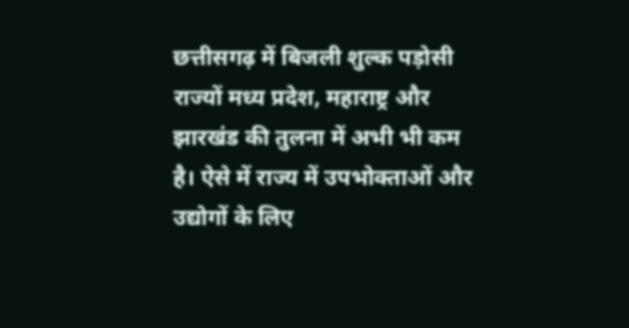छत्तीसगढ़ में बिजली शुल्क पड़ोसी राज्यों मध्य प्रदेश, महाराष्ट्र और झारखंड की तुलना में अभी भी कम है। ऐसे में राज्य में उपभोक्ताओं और उद्योगों के लिए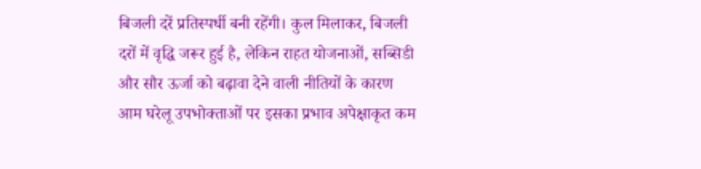बिजली दरें प्रतिस्पर्धी बनी रहेंगी। कुल मिलाकर, बिजली दरों में वृद्धि जरूर हुई है, लेकिन राहत योजनाओं, सब्सिडी और सौर ऊर्जा को बढ़ावा देने वाली नीतियों के कारण आम घरेलू उपभोक्ताओं पर इसका प्रभाव अपेक्षाकृत कम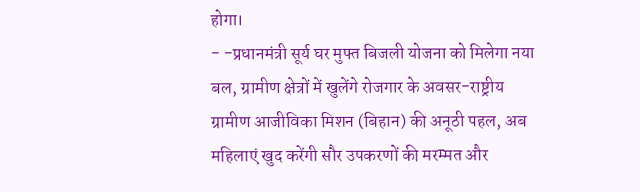होगा।
- -प्रधानमंत्री सूर्य घर मुफ्त बिजली योजना को मिलेगा नया बल, ग्रामीण क्षेत्रों में खुलेंगे रोजगार के अवसर-राष्ट्रीय ग्रामीण आजीविका मिशन (बिहान) की अनूठी पहल, अब महिलाएं खुद करेंगी सौर उपकरणों की मरम्मत और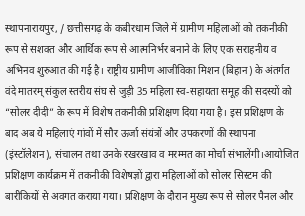स्थापनारायपुर, / छत्तीसगढ़ के कबीरधाम जिले में ग्रामीण महिलाओं को तकनीकी रूप से सशक्त और आर्थिक रूप से आत्मनिर्भर बनाने के लिए एक सराहनीय व अभिनव शुरुआत की गई है। राष्ट्रीय ग्रामीण आजीविका मिशन (बिहान) के अंतर्गत वंदे मातरम् संकुल स्तरीय संघ से जुड़ी 35 महिला स्व-सहायता समूह की सदस्यों को “सोलर दीदी” के रूप में विशेष तकनीकी प्रशिक्षण दिया गया है। इस प्रशिक्षण के बाद अब ये महिलाएं गांवों में सौर ऊर्जा संयंत्रों और उपकरणों की स्थापना (इंस्टॉलेशन), संचालन तथा उनके रखरखाव व मरम्मत का मोर्चा संभालेंगी।आयोजित प्रशिक्षण कार्यक्रम में तकनीकी विशेषज्ञों द्वारा महिलाओं को सोलर सिस्टम की बारीकियों से अवगत कराया गया। प्रशिक्षण के दौरान मुख्य रूप से सोलर पैनल और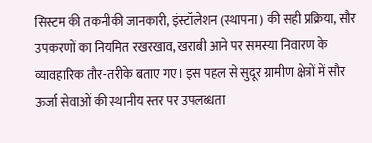सिस्टम की तकनीकी जानकारी, इंस्टॉलेशन (स्थापना) की सही प्रक्रिया, सौर उपकरणों का नियमित रखरखाव, खराबी आने पर समस्या निवारण के व्यावहारिक तौर-तरीके बताए गए। इस पहल से सुदूर ग्रामीण क्षेत्रों में सौर ऊर्जा सेवाओं की स्थानीय स्तर पर उपलब्धता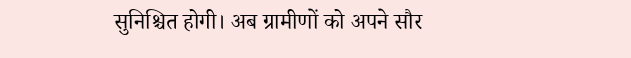सुनिश्चित होगी। अब ग्रामीणों को अपने सौर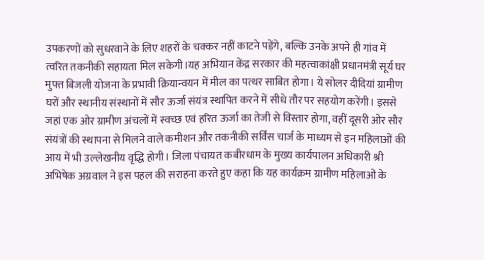उपकरणों को सुधरवाने के लिए शहरों के चक्कर नहीं काटने पड़ेंगे, बल्कि उनके अपने ही गांव में त्वरित तकनीकी सहायता मिल सकेगी।यह अभियान केंद्र सरकार की महत्वाकांक्षी प्रधानमंत्री सूर्य घर मुफ्त बिजली योजना के प्रभावी क्रियान्वयन में मील का पत्थर साबित होगा। ये सोलर दीदियां ग्रामीण घरों और स्थानीय संस्थानों में सौर ऊर्जा संयंत्र स्थापित करने में सीधे तौर पर सहयोग करेंगी। इससे जहां एक ओर ग्रामीण अंचलों में स्वच्छ एवं हरित ऊर्जा का तेजी से विस्तार होगा, वहीं दूसरी ओर सौर संयंत्रों की स्थापना से मिलने वाले कमीशन और तकनीकी सर्विस चार्ज के माध्यम से इन महिलाओं की आय में भी उल्लेखनीय वृद्धि होगी। जिला पंचायत कबीरधाम के मुख्य कार्यपालन अधिकारी श्री अभिषेक अग्रवाल ने इस पहल की सराहना करते हुए कहा कि यह कार्यक्रम ग्रामीण महिलाओं के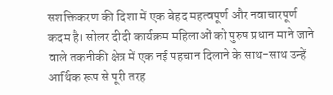सशक्तिकरण की दिशा में एक बेहद महत्वपूर्ण और नवाचारपूर्ण कदम है। सोलर दीदी कार्यक्रम महिलाओं को पुरुष प्रधान माने जाने वाले तकनीकी क्षेत्र में एक नई पहचान दिलाने के साथ-साथ उन्हें आर्थिक रूप से पूरी तरह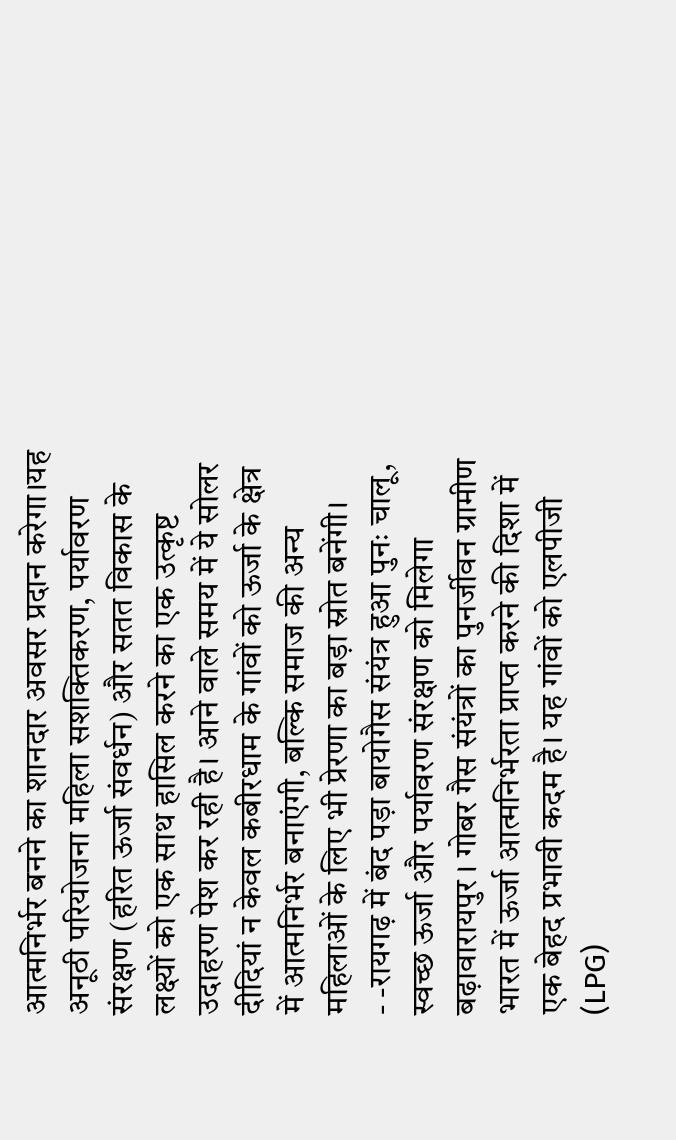आत्मनिर्भर बनने का शानदार अवसर प्रदान करेगा।यह अनूठी परियोजना महिला सशक्तिकरण, पर्यावरण संरक्षण (हरित ऊर्जा संवर्धन) और सतत विकास के लक्ष्यों को एक साथ हासिल करने का एक उत्कृष्ट उदाहरण पेश कर रही है। आने वाले समय में ये सोलर दीदियां न केवल कबीरधाम के गांवों को ऊर्जा के क्षेत्र में आत्मनिर्भर बनाएंगी, बल्कि समाज की अन्य महिलाओं के लिए भी प्रेरणा का बड़ा स्रोत बनेंगी।
- -रायगढ़ में बंद पड़ा बायोगैस संयंत्र हुआ पुनः चालू, स्वच्छ ऊर्जा और पर्यावरण संरक्षण को मिलेगा बढ़ावारायपुर । गोबर गैस संयंत्रों का पुनर्जीवन ग्रामीण भारत में ऊर्जा आत्मनिर्भरता प्राप्त करने की दिशा में एक बेहद प्रभावी कदम है। यह गांवों को एलपीजी (LPG)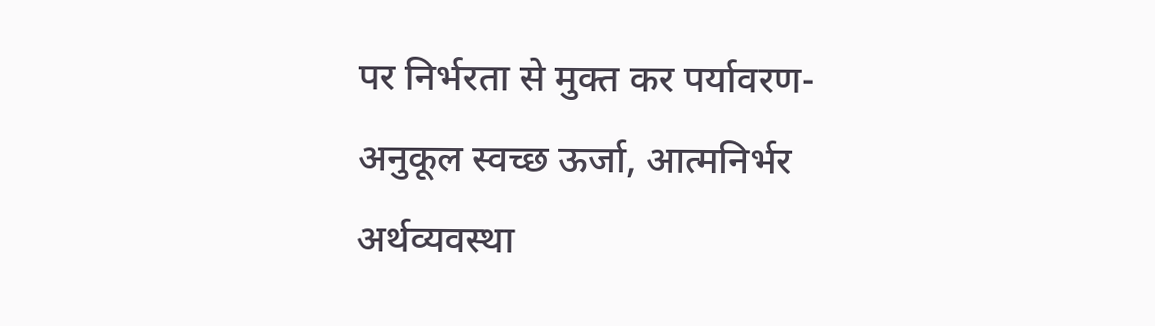पर निर्भरता से मुक्त कर पर्यावरण-अनुकूल स्वच्छ ऊर्जा, आत्मनिर्भर अर्थव्यवस्था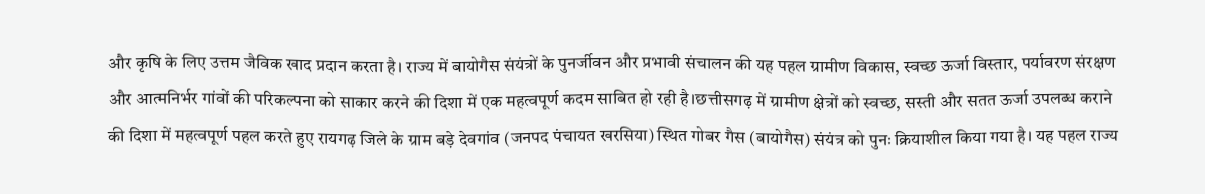और कृषि के लिए उत्तम जैविक खाद प्रदान करता है। राज्य में बायोगैस संयंत्रों के पुनर्जीवन और प्रभावी संचालन की यह पहल ग्रामीण विकास, स्वच्छ ऊर्जा विस्तार, पर्यावरण संरक्षण और आत्मनिर्भर गांवों की परिकल्पना को साकार करने की दिशा में एक महत्वपूर्ण कदम साबित हो रही है।छत्तीसगढ़ में ग्रामीण क्षेत्रों को स्वच्छ, सस्ती और सतत ऊर्जा उपलब्ध कराने की दिशा में महत्वपूर्ण पहल करते हुए रायगढ़ जिले के ग्राम बड़े देवगांव (जनपद पंचायत खरसिया) स्थित गोबर गैस (बायोगैस) संयंत्र को पुनः क्रियाशील किया गया है। यह पहल राज्य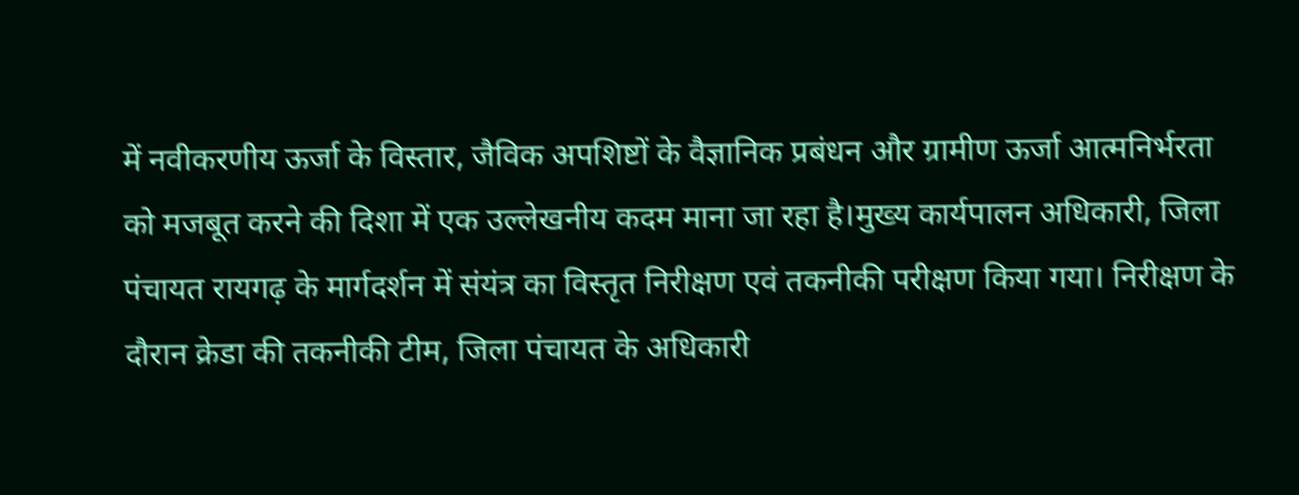में नवीकरणीय ऊर्जा के विस्तार, जैविक अपशिष्टों के वैज्ञानिक प्रबंधन और ग्रामीण ऊर्जा आत्मनिर्भरता को मजबूत करने की दिशा में एक उल्लेखनीय कदम माना जा रहा है।मुख्य कार्यपालन अधिकारी, जिला पंचायत रायगढ़ के मार्गदर्शन में संयंत्र का विस्तृत निरीक्षण एवं तकनीकी परीक्षण किया गया। निरीक्षण के दौरान क्रेडा की तकनीकी टीम, जिला पंचायत के अधिकारी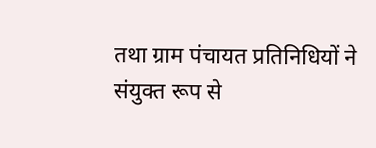तथा ग्राम पंचायत प्रतिनिधियों ने संयुक्त रूप से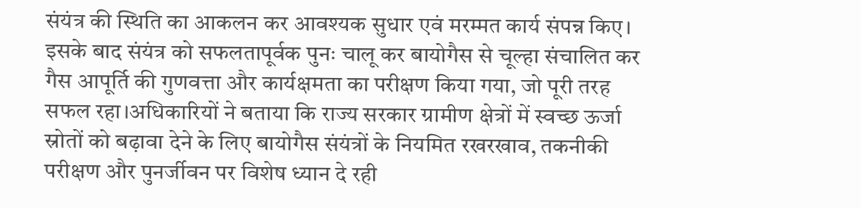संयंत्र की स्थिति का आकलन कर आवश्यक सुधार एवं मरम्मत कार्य संपन्न किए। इसके बाद संयंत्र को सफलतापूर्वक पुनः चालू कर बायोगैस से चूल्हा संचालित कर गैस आपूर्ति की गुणवत्ता और कार्यक्षमता का परीक्षण किया गया, जो पूरी तरह सफल रहा।अधिकारियों ने बताया कि राज्य सरकार ग्रामीण क्षेत्रों में स्वच्छ ऊर्जा स्रोतों को बढ़ावा देने के लिए बायोगैस संयंत्रों के नियमित रखरखाव, तकनीकी परीक्षण और पुनर्जीवन पर विशेष ध्यान दे रही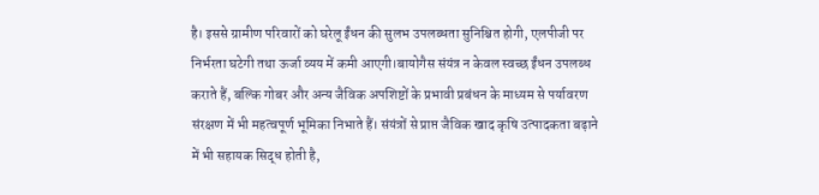है। इससे ग्रामीण परिवारों को घरेलू ईंधन की सुलभ उपलब्धता सुनिश्चित होगी, एलपीजी पर निर्भरता घटेगी तथा ऊर्जा व्यय में कमी आएगी।बायोगैस संयंत्र न केवल स्वच्छ ईंधन उपलब्ध कराते हैं, बल्कि गोबर और अन्य जैविक अपशिष्टों के प्रभावी प्रबंधन के माध्यम से पर्यावरण संरक्षण में भी महत्वपूर्ण भूमिका निभाते हैं। संयंत्रों से प्राप्त जैविक खाद कृषि उत्पादकता बढ़ाने में भी सहायक सिद्ध होती है,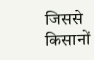जिससे किसानों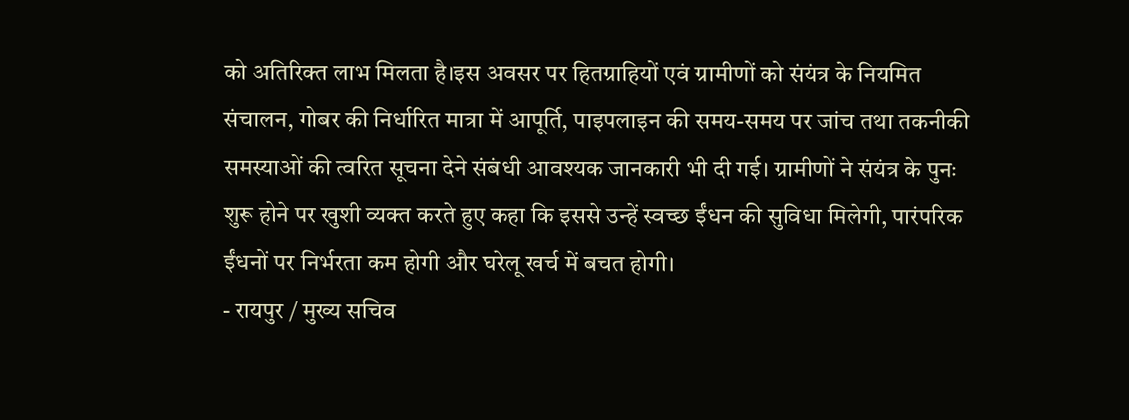को अतिरिक्त लाभ मिलता है।इस अवसर पर हितग्राहियों एवं ग्रामीणों को संयंत्र के नियमित संचालन, गोबर की निर्धारित मात्रा में आपूर्ति, पाइपलाइन की समय-समय पर जांच तथा तकनीकी समस्याओं की त्वरित सूचना देने संबंधी आवश्यक जानकारी भी दी गई। ग्रामीणों ने संयंत्र के पुनः शुरू होने पर खुशी व्यक्त करते हुए कहा कि इससे उन्हें स्वच्छ ईंधन की सुविधा मिलेगी, पारंपरिक ईंधनों पर निर्भरता कम होगी और घरेलू खर्च में बचत होगी।
- रायपुर / मुख्य सचिव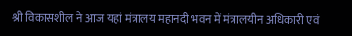श्री विकासशील ने आज यहां मंत्रालय महानदी भवन में मंत्रालयीन अधिकारी एवं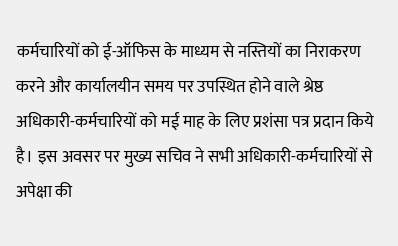कर्मचारियों को ई-ऑफिस के माध्यम से नस्तियों का निराकरण करने और कार्यालयीन समय पर उपस्थित होने वाले श्रेष्ठ अधिकारी-कर्मचारियों को मई माह के लिए प्रशंसा पत्र प्रदान किये है। इस अवसर पर मुख्य सचिव ने सभी अधिकारी-कर्मचारियों से अपेक्षा की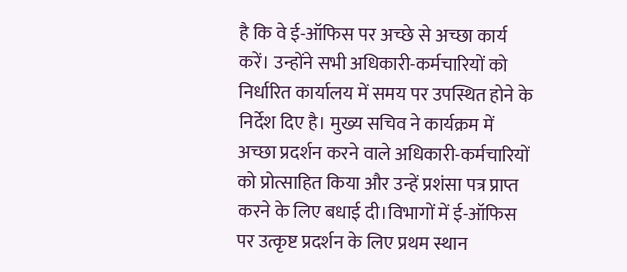है कि वे ई-ऑफिस पर अच्छे से अच्छा कार्य करें। उन्होंने सभी अधिकारी-कर्मचारियों को निर्धारित कार्यालय में समय पर उपस्थित होने के निर्देश दिए है। मुख्य सचिव ने कार्यक्रम में अच्छा प्रदर्शन करने वाले अधिकारी-कर्मचारियों को प्रोत्साहित किया और उन्हें प्रशंसा पत्र प्राप्त करने के लिए बधाई दी।विभागों में ई-ऑफिस पर उत्कृष्ट प्रदर्शन के लिए प्रथम स्थान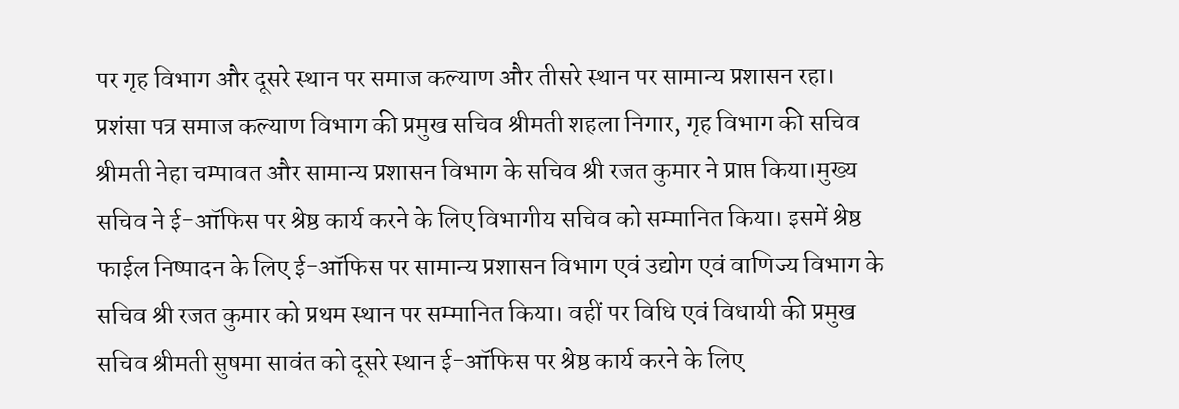पर गृह विभाग और दूसरे स्थान पर समाज कल्याण और तीसरे स्थान पर सामान्य प्रशासन रहा। प्रशंसा पत्र समाज कल्याण विभाग की प्रमुख सचिव श्रीमती शहला निगार, गृह विभाग की सचिव श्रीमती नेहा चम्पावत और सामान्य प्रशासन विभाग के सचिव श्री रजत कुमार ने प्राप्त किया।मुख्य सचिव ने ई-ऑफिस पर श्रेष्ठ कार्य करने के लिए विभागीय सचिव को सम्मानित किया। इसमें श्रेष्ठ फाईल निष्पादन के लिए ई-ऑफिस पर सामान्य प्रशासन विभाग एवं उद्योग एवं वाणिज्य विभाग के सचिव श्री रजत कुमार को प्रथम स्थान पर सम्मानित किया। वहीं पर विधि एवं विधायी की प्रमुख सचिव श्रीमती सुषमा सावंत को दूसरे स्थान ई-ऑफिस पर श्रेष्ठ कार्य करने के लिए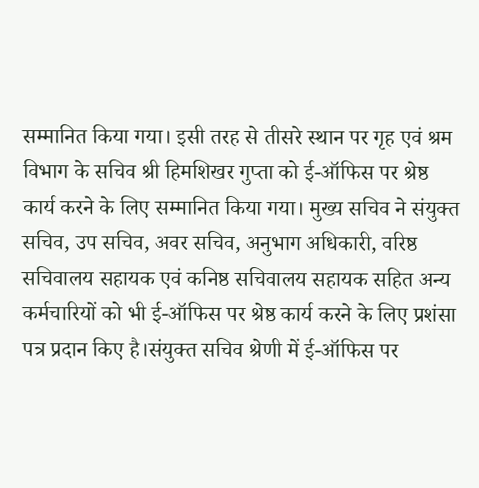सम्मानित किया गया। इसी तरह से तीसरे स्थान पर गृह एवं श्रम विभाग के सचिव श्री हिमशिखर गुप्ता को ई-ऑफिस पर श्रेष्ठ कार्य करने के लिए सम्मानित किया गया। मुख्य सचिव ने संयुक्त सचिव, उप सचिव, अवर सचिव, अनुभाग अधिकारी, वरिष्ठ सचिवालय सहायक एवं कनिष्ठ सचिवालय सहायक सहित अन्य कर्मचारियों को भी ई-ऑफिस पर श्रेष्ठ कार्य करने के लिए प्रशंसा पत्र प्रदान किए है।संयुक्त सचिव श्रेणी में ई-ऑफिस पर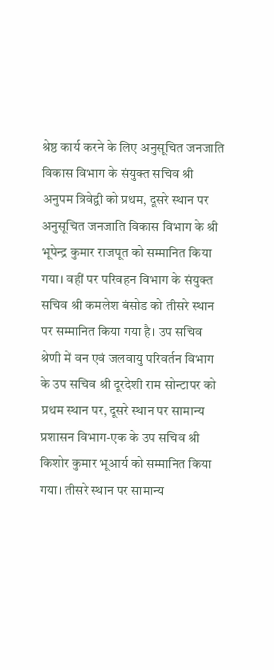श्रेष्ठ कार्य करने के लिए अनुसूचित जनजाति विकास विभाग के संयुक्त सचिव श्री अनुपम त्रिवेद्वी को प्रथम, दूसरे स्थान पर अनुसूचित जनजाति विकास विभाग के श्री भूपेन्द्र कुमार राजपूत को सम्मानित किया गया। वहीं पर परिवहन विभाग के संयुक्त सचिव श्री कमलेश बंसोड को तीसरे स्थान पर सम्मानित किया गया है। उप सचिव श्रेणी में वन एवं जलवायु परिवर्तन विभाग के उप सचिव श्री दूरदेशी राम सोन्टापर को प्रथम स्थान पर, दूसरे स्थान पर सामान्य प्रशासन विभाग-एक के उप सचिव श्री किशोर कुमार भूआर्य को सम्मानित किया गया। तीसरे स्थान पर सामान्य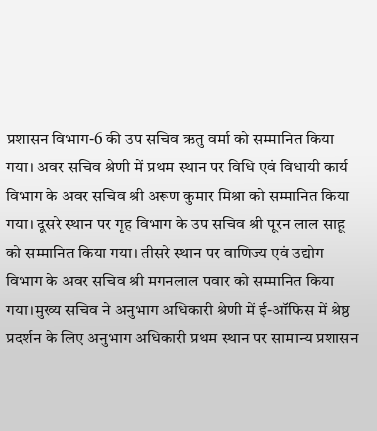प्रशासन विभाग-6 की उप सचिव ऋतु वर्मा को सम्मानित किया गया। अवर सचिव श्रेणी में प्रथम स्थान पर विधि एवं विधायी कार्य विभाग के अवर सचिव श्री अरूण कुमार मिश्रा को सम्मानित किया गया। दूसरे स्थान पर गृह विभाग के उप सचिव श्री पूरन लाल साहू को सम्मानित किया गया। तीसरे स्थान पर वाणिज्य एवं उद्योग विभाग के अवर सचिव श्री मगनलाल पवार को सम्मानित किया गया।मुख्य सचिव ने अनुभाग अधिकारी श्रेणी में ई-ऑफिस में श्रेष्ठ प्रदर्शन के लिए अनुभाग अधिकारी प्रथम स्थान पर सामान्य प्रशासन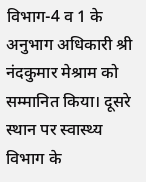विभाग-4 व 1 के अनुभाग अधिकारी श्री नंदकुमार मेश्राम को सम्मानित किया। दूसरे स्थान पर स्वास्थ्य विभाग के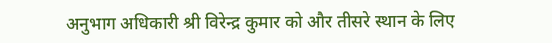अनुभाग अधिकारी श्री विरेन्द्र कुमार को और तीसरे स्थान के लिए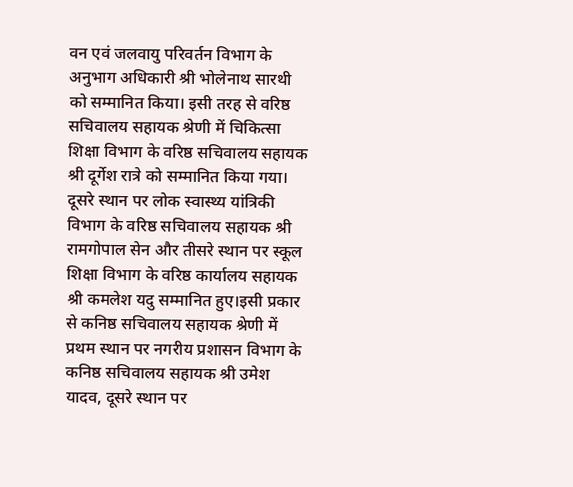वन एवं जलवायु परिवर्तन विभाग के अनुभाग अधिकारी श्री भोलेनाथ सारथी को सम्मानित किया। इसी तरह से वरिष्ठ सचिवालय सहायक श्रेणी में चिकित्सा शिक्षा विभाग के वरिष्ठ सचिवालय सहायक श्री दूर्गेश रात्रे को सम्मानित किया गया। दूसरे स्थान पर लोक स्वास्थ्य यांत्रिकी विभाग के वरिष्ठ सचिवालय सहायक श्री रामगोपाल सेन और तीसरे स्थान पर स्कूल शिक्षा विभाग के वरिष्ठ कार्यालय सहायक श्री कमलेश यदु सम्मानित हुए।इसी प्रकार से कनिष्ठ सचिवालय सहायक श्रेणी में प्रथम स्थान पर नगरीय प्रशासन विभाग के कनिष्ठ सचिवालय सहायक श्री उमेश यादव, दूसरे स्थान पर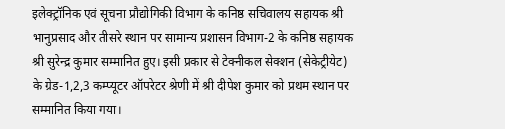इलेक्ट्रॉनिक एवं सूचना प्रौद्योगिकी विभाग के कनिष्ठ सचिवालय सहायक श्री भानुप्रसाद और तीसरे स्थान पर सामान्य प्रशासन विभाग-2 के कनिष्ठ सहायक श्री सुरेन्द्र कुमार सम्मानित हुए। इसी प्रकार से टेक्नीकल सेक्शन (सेकेट्रीयेट) के ग्रेड-1,2,3 कम्प्यूटर ऑपरेटर श्रेणी में श्री दीपेश कुमार को प्रथम स्थान पर सम्मानित किया गया।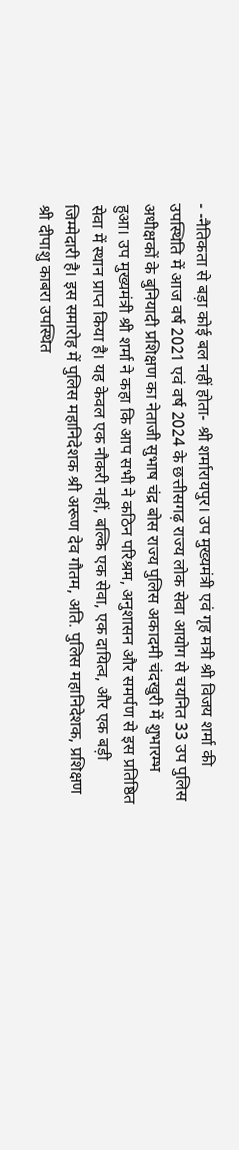- -नैतिकता से बड़ा कोई बल नहीं होता- श्री शर्मारायपुर। उप मुख्यमंत्री एवं गृह मत्री श्री विजय शर्मा की उपस्थिति में आज वर्ष 2021 एवं वर्ष 2024 के छत्तीसगढ़ राज्य लोक सेवा आयोग से चयनित 33 उप पुलिस अधीक्षकों के बुनियादी प्रशिक्षण का नेताजी सुभाष चंद्र बोस राज्य पुलिस अकादमी चंदखुरी में शुभारम्भ हुआ। उप मुख्यमंत्री श्री शर्मा ने कहा कि आप सभी ने कठिन परिश्रम, अनुशासन और समर्पण से इस प्रतिष्ठित सेवा में स्थान प्राप्त किया है। यह केवल एक नौकरी नहीं, बल्कि एक सेवा, एक दायित्व, और एक बड़ी जिम्मेदारी है। इस समारोह में पुलिस महानिदेशक श्री अरूण देव गौतम, अति. पुलिस महानिदेशक, प्रशिक्षण श्री दीपाशु काबरा उपस्थित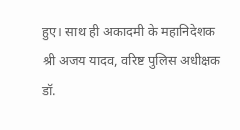हुए। साथ ही अकादमी के महानिदेशक श्री अजय यादव, वरिष्ट पुलिस अधीक्षक डॉ.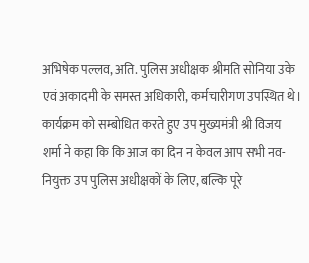अभिषेक पल्लव, अति. पुलिस अधीक्षक श्रीमति सोनिया उके एवं अकादमी के समस्त अधिकारी, कर्मचारीगण उपस्थित थे। कार्यक्रम को सम्बोधित करते हुए उप मुख्यमंत्री श्री विजय शर्मा ने कहा कि कि आज का दिन न केवल आप सभी नव-नियुक्त उप पुलिस अधीक्षकों के लिए, बल्कि पूरे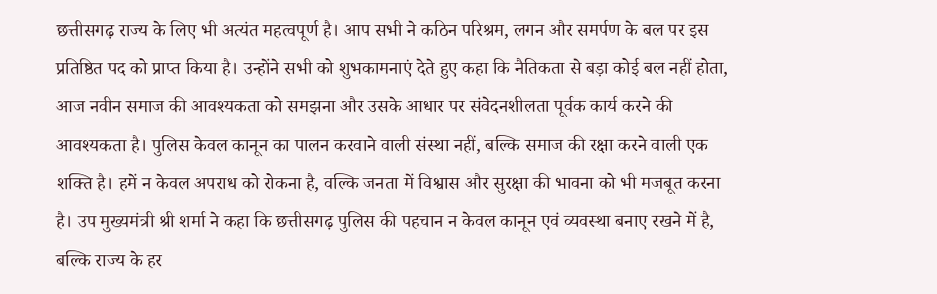छत्तीसगढ़ राज्य के लिए भी अत्यंत महत्वपूर्ण है। आप सभी ने कठिन परिश्रम, लगन और समर्पण के बल पर इस प्रतिष्ठित पद को प्राप्त किया है। उन्होंने सभी को शुभकामनाएं देते हुए कहा कि नैतिकता से बड़ा कोई बल नहीं होता, आज नवीन समाज की आवश्यकता को समझना और उसके आधार पर संवेदनशीलता पूर्वक कार्य करने की आवश्यकता है। पुलिस केवल कानून का पालन करवाने वाली संस्था नहीं, बल्कि समाज की रक्षा करने वाली एक शक्ति है। हमें न केवल अपराध को रोकना है, वल्कि जनता में विश्वास और सुरक्षा की भावना को भी मजबूत करना है। उप मुख्यमंत्री श्री शर्मा ने कहा कि छत्तीसगढ़ पुलिस की पहचान न केवल कानून एवं व्यवस्था बनाए रखने में है, बल्कि राज्य के हर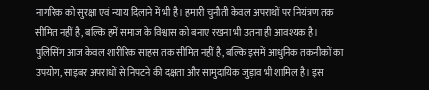नागरिक को सुरक्षा एवं न्याय दिलाने में भी है। हमारी चुनौती केवल अपराथों पर नियंत्रण तक सीमित नहीं है, बल्कि हमें समाज के विश्वास को बनाए रखना भी उतना ही आवश्यक है। पुलिसिंग आज केवल शारीरिक साहस तक सीमित नहीं है, बल्कि इसमें आधुनिक तकनीकों का उपयोग, साइबर अपराधों से निपटने की दक्षता और सामुदायिक जुड़ाव भी शामिल है। इस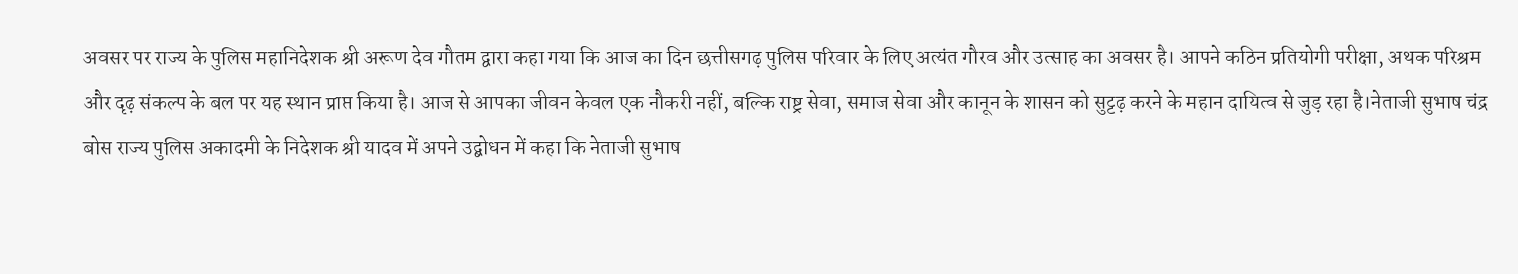अवसर पर राज्य के पुलिस महानिदेशक श्री अरूण देव गौतम द्वारा कहा गया कि आज का दिन छत्तीसगढ़ पुलिस परिवार के लिए अत्यंत गौरव और उत्साह का अवसर है। आपने कठिन प्रतियोगी परीक्षा, अथक परिश्रम और दृढ़ संकल्प के बल पर यह स्थान प्राप्त किया है। आज से आपका जीवन केवल एक नौकरी नहीं, बल्कि राष्ट्र सेवा, समाज सेवा और कानून के शासन को सुट्टढ़ करने के महान दायित्व से जुड़ रहा है।नेताजी सुभाष चंद्र बोस राज्य पुलिस अकादमी के निदेशक श्री यादव में अपने उद्बोधन में कहा कि नेताजी सुभाष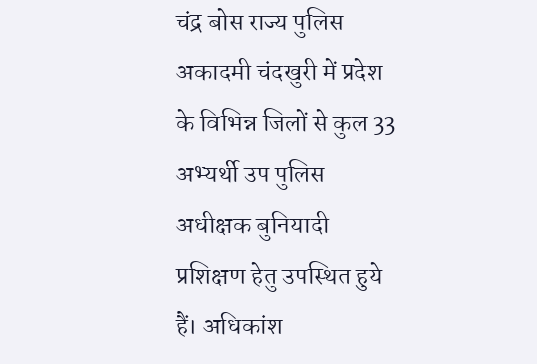चंद्र बोस राज्य पुलिस अकादमी चंदखुरी में प्रदेश के विभिन्न जिलों से कुल 33 अभ्यर्थी उप पुलिस अधीक्षक बुनियादी प्रशिक्षण हेतु उपस्थित हुये हैं। अधिकांश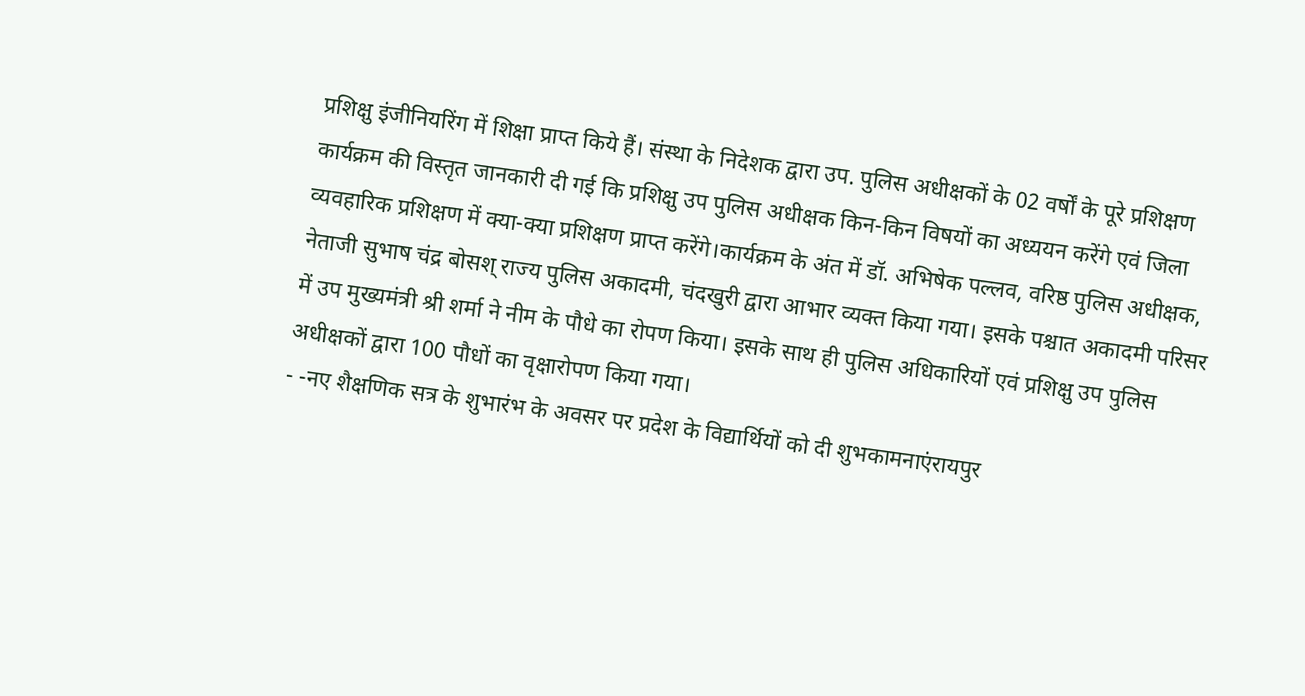प्रशिक्षु इंजीनियरिंग में शिक्षा प्राप्त किये हैं। संस्था के निदेशक द्वारा उप. पुलिस अधीक्षकों के 02 वर्षों के पूरे प्रशिक्षण कार्यक्रम की विस्तृत जानकारी दी गई कि प्रशिक्षु उप पुलिस अधीक्षक किन-किन विषयों का अध्ययन करेंगे एवं जिला व्यवहारिक प्रशिक्षण में क्या-क्या प्रशिक्षण प्राप्त करेंगे।कार्यक्रम के अंत में डॉ. अभिषेक पल्लव, वरिष्ठ पुलिस अधीक्षक, नेताजी सुभाष चंद्र बोसश् राज्य पुलिस अकादमी, चंदखुरी द्वारा आभार व्यक्त किया गया। इसके पश्चात अकादमी परिसर में उप मुख्यमंत्री श्री शर्मा ने नीम के पौधे का रोपण किया। इसके साथ ही पुलिस अधिकारियों एवं प्रशिक्षु उप पुलिस अधीक्षकों द्वारा 100 पौधों का वृक्षारोपण किया गया।
- -नए शैक्षणिक सत्र के शुभारंभ के अवसर पर प्रदेश के विद्यार्थियों को दी शुभकामनाएंरायपुर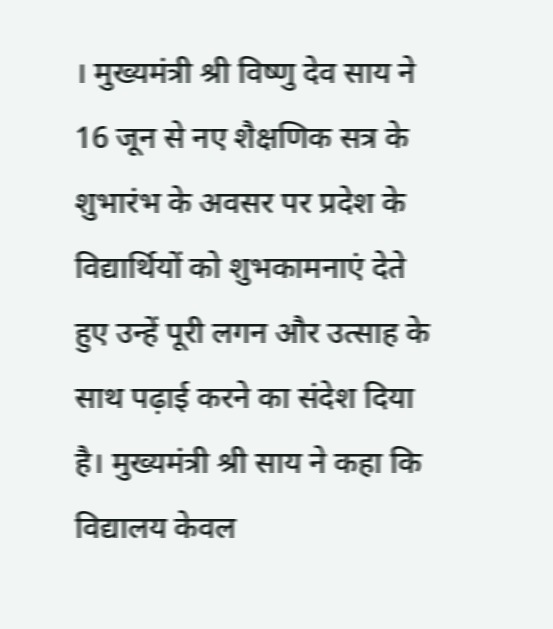। मुख्यमंत्री श्री विष्णु देव साय ने 16 जून से नए शैक्षणिक सत्र के शुभारंभ के अवसर पर प्रदेश के विद्यार्थियों को शुभकामनाएं देते हुए उन्हें पूरी लगन और उत्साह के साथ पढ़ाई करने का संदेश दिया है। मुख्यमंत्री श्री साय ने कहा कि विद्यालय केवल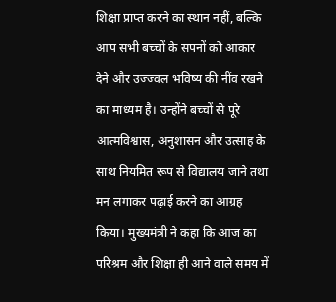शिक्षा प्राप्त करने का स्थान नहीं, बल्कि आप सभी बच्चों के सपनों को आकार देने और उज्ज्वल भविष्य की नींव रखने का माध्यम है। उन्होंने बच्चों से पूरे आत्मविश्वास, अनुशासन और उत्साह के साथ नियमित रूप से विद्यालय जाने तथा मन लगाकर पढ़ाई करने का आग्रह किया। मुख्यमंत्री ने कहा कि आज का परिश्रम और शिक्षा ही आने वाले समय में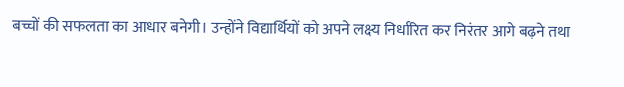बच्चों की सफलता का आधार बनेगी। उन्होंने विद्यार्थियों को अपने लक्ष्य निर्धारित कर निरंतर आगे बढ़ने तथा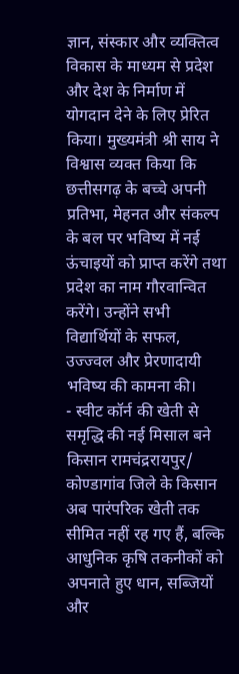ज्ञान, संस्कार और व्यक्तित्व विकास के माध्यम से प्रदेश और देश के निर्माण में योगदान देने के लिए प्रेरित किया। मुख्यमंत्री श्री साय ने विश्वास व्यक्त किया कि छत्तीसगढ़ के बच्चे अपनी प्रतिभा, मेहनत और संकल्प के बल पर भविष्य में नई ऊंचाइयों को प्राप्त करेंगे तथा प्रदेश का नाम गौरवान्वित करेंगे। उन्होंने सभी विद्यार्थियों के सफल, उज्ज्वल और प्रेरणादायी भविष्य की कामना की।
- स्वीट कॉर्न की खेती से समृद्धि की नई मिसाल बने किसान रामचंद्ररायपुर/ कोण्डागांव जिले के किसान अब पारंपरिक खेती तक सीमित नहीं रह गए हैं, बल्कि आधुनिक कृषि तकनीकों को अपनाते हुए धान, सब्जियों और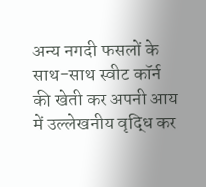अन्य नगदी फसलों के साथ-साथ स्वीट कॉर्न की खेती कर अपनी आय में उल्लेखनीय वृद्धि कर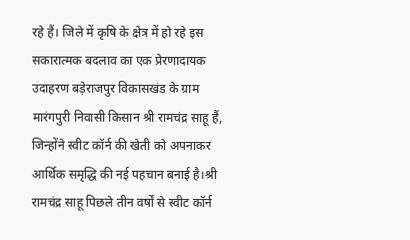रहे हैं। जिले में कृषि के क्षेत्र में हो रहे इस सकारात्मक बदलाव का एक प्रेरणादायक उदाहरण बड़ेराजपुर विकासखंड के ग्राम मारंगपुरी निवासी किसान श्री रामचंद्र साहू हैं, जिन्होंने स्वीट कॉर्न की खेती को अपनाकर आर्थिक समृद्धि की नई पहचान बनाई है।श्री रामचंद्र साहू पिछले तीन वर्षों से स्वीट कॉर्न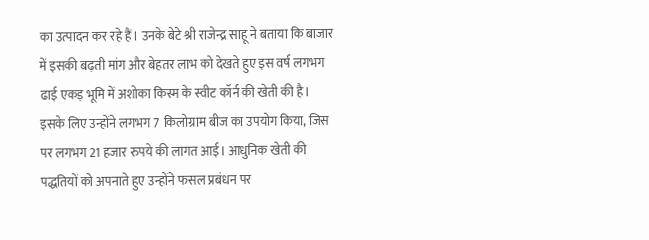का उत्पादन कर रहे हैं। उनके बेटे श्री राजेन्द्र साहू ने बताया कि बाजार में इसकी बढ़ती मांग और बेहतर लाभ को देखते हुए इस वर्ष लगभग ढाई एकड़ भूमि में अशोका किस्म के स्वीट कॉर्न की खेती की है। इसके लिए उन्होंने लगभग 7 किलोग्राम बीज का उपयोग किया, जिस पर लगभग 21 हजार रुपये की लागत आई। आधुनिक खेती की पद्धतियों को अपनाते हुए उन्होंने फसल प्रबंधन पर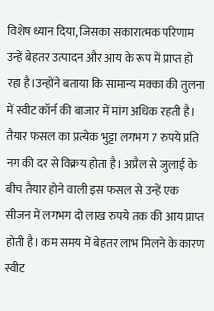विशेष ध्यान दिया, जिसका सकारात्मक परिणाम उन्हें बेहतर उत्पादन और आय के रूप में प्राप्त हो रहा है।उन्होंने बताया कि सामान्य मक्का की तुलना में स्वीट कॉर्न की बाजार में मांग अधिक रहती है। तैयार फसल का प्रत्येक भुट्टा लगभग 7 रुपये प्रति नग की दर से विक्रय होता है। अप्रैल से जुलाई के बीच तैयार होने वाली इस फसल से उन्हें एक सीजन में लगभग दो लाख रुपये तक की आय प्राप्त होती है। कम समय में बेहतर लाभ मिलने के कारण स्वीट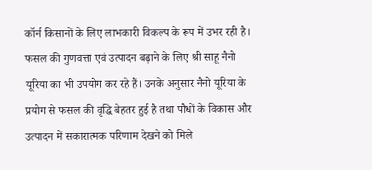कॉर्न किसानों के लिए लाभकारी विकल्प के रूप में उभर रही है। फसल की गुणवत्ता एवं उत्पादन बढ़ाने के लिए श्री साहू नैनो यूरिया का भी उपयोग कर रहे हैं। उनके अनुसार नैनो यूरिया के प्रयोग से फसल की वृद्धि बेहतर हुई है तथा पौधों के विकास और उत्पादन में सकारात्मक परिणाम देखने को मिले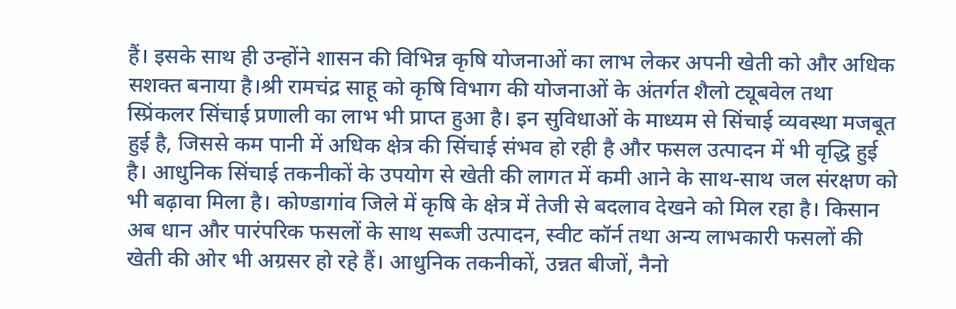हैं। इसके साथ ही उन्होंने शासन की विभिन्न कृषि योजनाओं का लाभ लेकर अपनी खेती को और अधिक सशक्त बनाया है।श्री रामचंद्र साहू को कृषि विभाग की योजनाओं के अंतर्गत शैलो ट्यूबवेल तथा स्प्रिंकलर सिंचाई प्रणाली का लाभ भी प्राप्त हुआ है। इन सुविधाओं के माध्यम से सिंचाई व्यवस्था मजबूत हुई है, जिससे कम पानी में अधिक क्षेत्र की सिंचाई संभव हो रही है और फसल उत्पादन में भी वृद्धि हुई है। आधुनिक सिंचाई तकनीकों के उपयोग से खेती की लागत में कमी आने के साथ-साथ जल संरक्षण को भी बढ़ावा मिला है। कोण्डागांव जिले में कृषि के क्षेत्र में तेजी से बदलाव देखने को मिल रहा है। किसान अब धान और पारंपरिक फसलों के साथ सब्जी उत्पादन, स्वीट कॉर्न तथा अन्य लाभकारी फसलों की खेती की ओर भी अग्रसर हो रहे हैं। आधुनिक तकनीकों, उन्नत बीजों, नैनो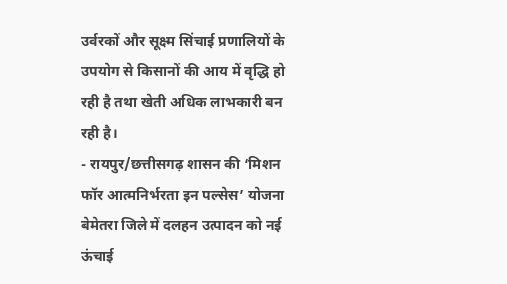उर्वरकों और सूक्ष्म सिंचाई प्रणालियों के उपयोग से किसानों की आय में वृद्धि हो रही है तथा खेती अधिक लाभकारी बन रही है।
- रायपुर/छत्तीसगढ़ शासन की ‘मिशन फॉर आत्मनिर्भरता इन पल्सेस’ योजना बेमेतरा जिले में दलहन उत्पादन को नई ऊंचाई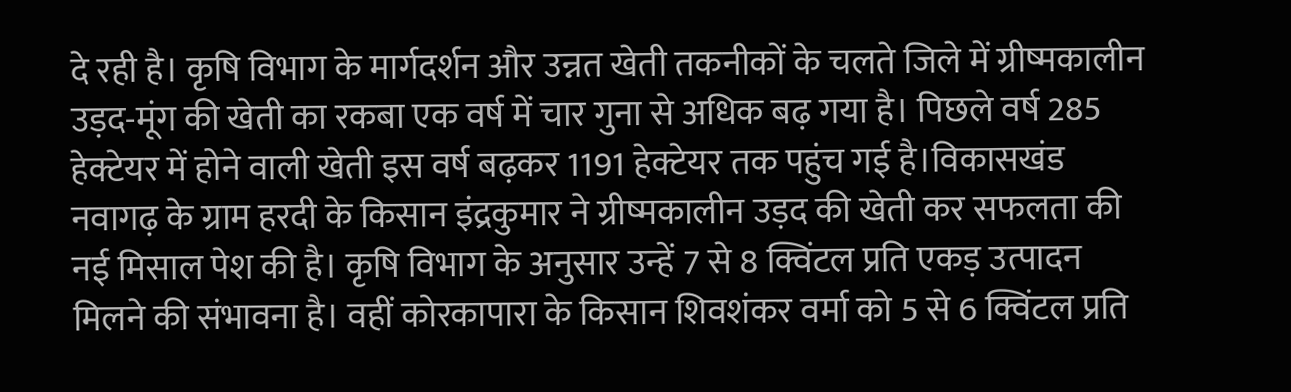दे रही है। कृषि विभाग के मार्गदर्शन और उन्नत खेती तकनीकों के चलते जिले में ग्रीष्मकालीन उड़द-मूंग की खेती का रकबा एक वर्ष में चार गुना से अधिक बढ़ गया है। पिछले वर्ष 285 हेक्टेयर में होने वाली खेती इस वर्ष बढ़कर 1191 हेक्टेयर तक पहुंच गई है।विकासखंड नवागढ़ के ग्राम हरदी के किसान इंद्रकुमार ने ग्रीष्मकालीन उड़द की खेती कर सफलता की नई मिसाल पेश की है। कृषि विभाग के अनुसार उन्हें 7 से 8 क्विंटल प्रति एकड़ उत्पादन मिलने की संभावना है। वहीं कोरकापारा के किसान शिवशंकर वर्मा को 5 से 6 क्विंटल प्रति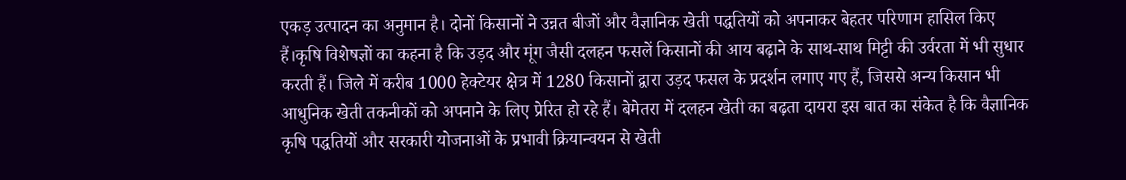एकड़ उत्पादन का अनुमान है। दोनों किसानों ने उन्नत बीजों और वैज्ञानिक खेती पद्धतियों को अपनाकर बेहतर परिणाम हासिल किए हैं।कृषि विशेषज्ञों का कहना है कि उड़द और मूंग जैसी दलहन फसलें किसानों की आय बढ़ाने के साथ-साथ मिट्टी की उर्वरता में भी सुधार करती हैं। जिले में करीब 1000 हेक्टेयर क्षेत्र में 1280 किसानों द्वारा उड़द फसल के प्रदर्शन लगाए गए हैं, जिससे अन्य किसान भी आधुनिक खेती तकनीकों को अपनाने के लिए प्रेरित हो रहे हैं। बेमेतरा में दलहन खेती का बढ़ता दायरा इस बात का संकेत है कि वैज्ञानिक कृषि पद्धतियों और सरकारी योजनाओं के प्रभावी क्रियान्वयन से खेती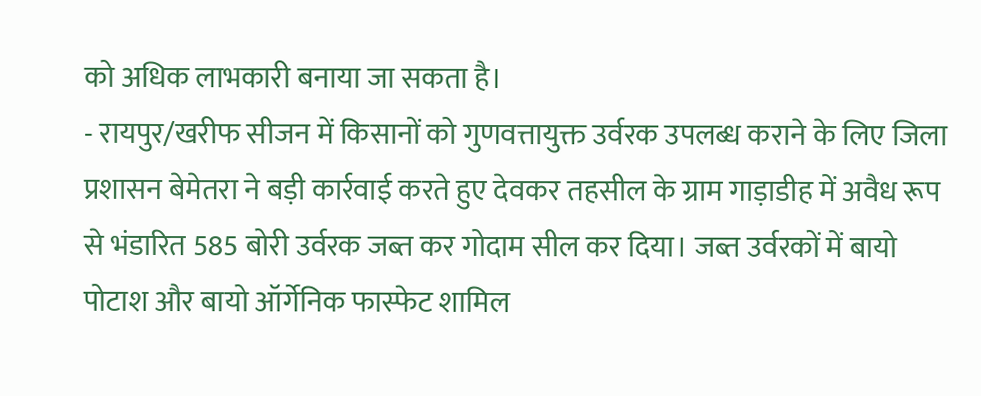को अधिक लाभकारी बनाया जा सकता है।
- रायपुर/खरीफ सीजन में किसानों को गुणवत्तायुक्त उर्वरक उपलब्ध कराने के लिए जिला प्रशासन बेमेतरा ने बड़ी कार्रवाई करते हुए देवकर तहसील के ग्राम गाड़ाडीह में अवैध रूप से भंडारित 585 बोरी उर्वरक जब्त कर गोदाम सील कर दिया। जब्त उर्वरकों में बायो पोटाश और बायो ऑर्गेनिक फास्फेट शामिल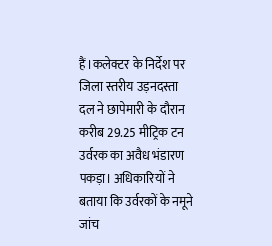हैं।कलेक्टर के निर्देश पर जिला स्तरीय उड़नदस्ता दल ने छापेमारी के दौरान करीब 29.25 मीट्रिक टन उर्वरक का अवैध भंडारण पकड़ा। अधिकारियों ने बताया कि उर्वरकों के नमूने जांच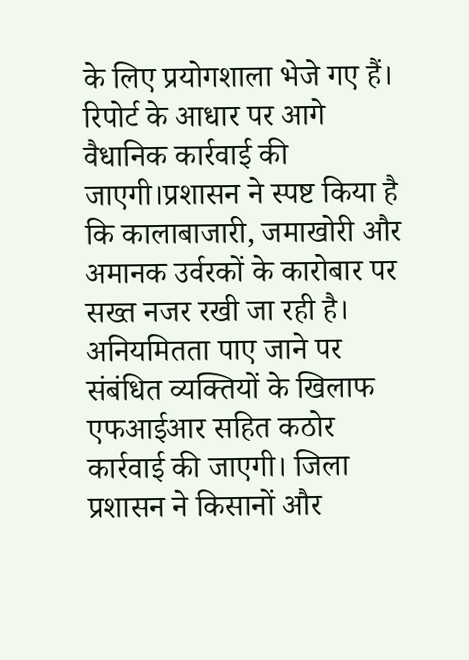के लिए प्रयोगशाला भेजे गए हैं। रिपोर्ट के आधार पर आगे वैधानिक कार्रवाई की जाएगी।प्रशासन ने स्पष्ट किया है कि कालाबाजारी, जमाखोरी और अमानक उर्वरकों के कारोबार पर सख्त नजर रखी जा रही है। अनियमितता पाए जाने पर संबंधित व्यक्तियों के खिलाफ एफआईआर सहित कठोर कार्रवाई की जाएगी। जिला प्रशासन ने किसानों और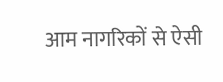आम नागरिकों से ऐसी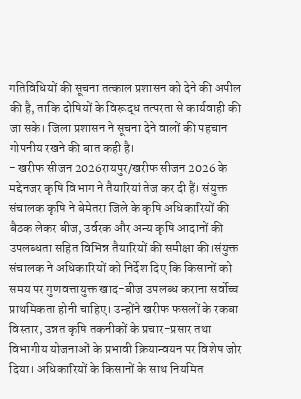गतिविधियों की सूचना तत्काल प्रशासन को देने की अपील की है, ताकि दोषियों के विरूद्ध तत्परता से कार्यवाही की जा सके। जिला प्रशासन ने सूचना देने वालों की पहचान गोपनीय रखने की बात कही है।
- खरीफ सीजन 2026रायपुर/खरीफ सीजन 2026 के मद्देनजर कृषि विभाग ने तैयारियां तेज कर दी हैं। संयुक्त संचालक कृषि ने बेमेतरा जिले के कृषि अधिकारियों की बैठक लेकर बीज, उर्वरक और अन्य कृषि आदानों की उपलब्धता सहित विभिन्न तैयारियों की समीक्षा की।संयुक्त संचालक ने अधिकारियों को निर्देश दिए कि किसानों को समय पर गुणवत्तायुक्त खाद-बीज उपलब्ध कराना सर्वोच्च प्राथमिकता होनी चाहिए। उन्होंने खरीफ फसलों के रकबा विस्तार, उन्नत कृषि तकनीकों के प्रचार-प्रसार तथा विभागीय योजनाओं के प्रभावी क्रियान्वयन पर विशेष जोर दिया। अधिकारियों के किसानों के साथ नियमित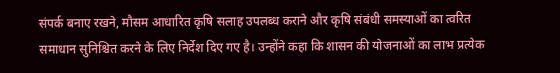संपर्क बनाए रखने, मौसम आधारित कृषि सलाह उपलब्ध कराने और कृषि संबंधी समस्याओं का त्वरित समाधान सुनिश्चित करने के लिए निर्देश दिए गए है। उन्होंने कहा कि शासन की योजनाओं का लाभ प्रत्येक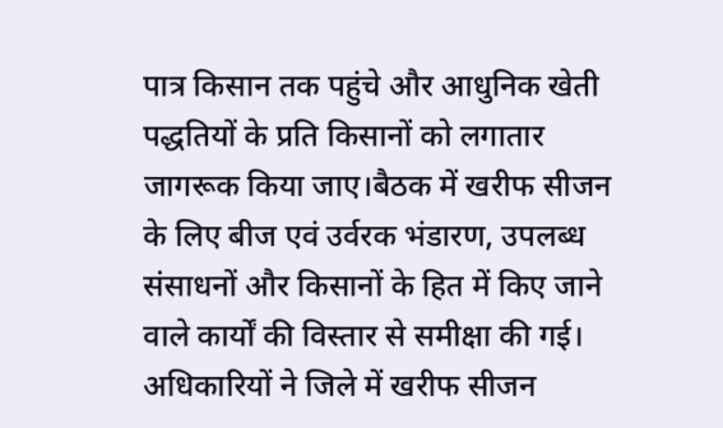पात्र किसान तक पहुंचे और आधुनिक खेती पद्धतियों के प्रति किसानों को लगातार जागरूक किया जाए।बैठक में खरीफ सीजन के लिए बीज एवं उर्वरक भंडारण, उपलब्ध संसाधनों और किसानों के हित में किए जाने वाले कार्यों की विस्तार से समीक्षा की गई। अधिकारियों ने जिले में खरीफ सीजन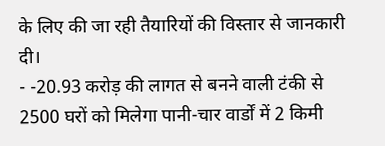के लिए की जा रही तैयारियों की विस्तार से जानकारी दी।
- -20.93 करोड़ की लागत से बनने वाली टंकी से 2500 घरों को मिलेगा पानी-चार वार्डों में 2 किमी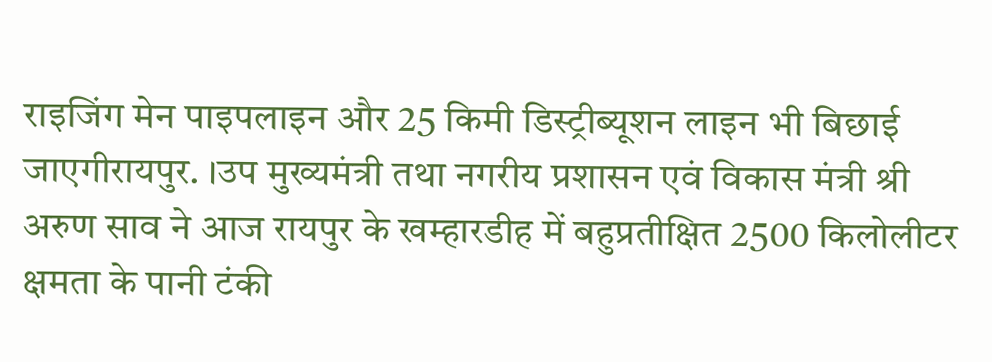राइजिंग मेन पाइपलाइन और 25 किमी डिस्ट्रीब्यूशन लाइन भी बिछाई जाएगीरायपुर. ।उप मुख्यमंत्री तथा नगरीय प्रशासन एवं विकास मंत्री श्री अरुण साव ने आज रायपुर के खम्हारडीह में बहुप्रतीक्षित 2500 किलोलीटर क्षमता के पानी टंकी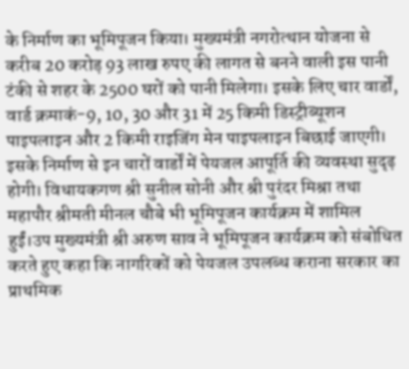के निर्माण का भूमिपूजन किया। मुख्यमंत्री नगरोत्थान योजना से करीब 20 करोड़ 93 लाख रुपए की लागत से बनने वाली इस पानी टंकी से शहर के 2500 घरों को पानी मिलेगा। इसके लिए चार वार्डों, वार्ड क्रमाकं-9, 10, 30 और 31 में 25 किमी डिस्ट्रीब्यूशन पाइपलाइन और 2 किमी राइजिंग मेन पाइपलाइन बिछाई जाएगी। इसके निर्माण से इन चारों वार्डों में पेयजल आपूर्ति की व्यवस्था सुदृढ़ होगी। विधायकगण श्री सुनील सोनी और श्री पुरंदर मिश्रा तथा महापौर श्रीमती मीनल चौबे भी भूमिपूजन कार्यक्रम में शामिल हुईं।उप मुख्यमंत्री श्री अरुण साव ने भूमिपूजन कार्यक्रम को संबोधित करते हुए कहा कि नागरिकों को पेयजल उपलब्ध कराना सरकार का प्राथमिक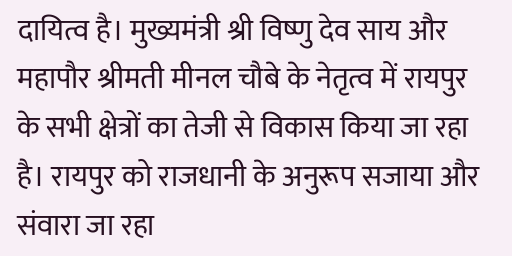दायित्व है। मुख्यमंत्री श्री विष्णु देव साय और महापौर श्रीमती मीनल चौबे के नेतृत्व में रायपुर के सभी क्षेत्रों का तेजी से विकास किया जा रहा है। रायपुर को राजधानी के अनुरूप सजाया और संवारा जा रहा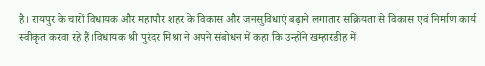है। रायपुर के चारों विधायक और महापौर शहर के विकास और जनसुविधाएं बढ़ाने लगातार सक्रियता से विकास एवं निर्माण कार्य स्वीकृत करवा रहे हैं।विधायक श्री पुरंदर मिश्रा ने अपने संबोधन में कहा कि उन्होंने खम्हारडीह में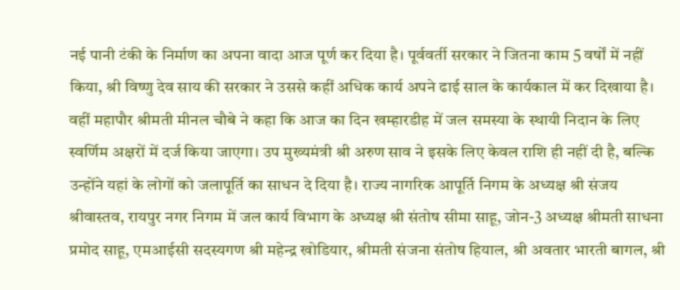नई पानी टंकी के निर्माण का अपना वादा आज पूर्ण कर दिया है। पूर्ववर्ती सरकार ने जितना काम 5 वर्षों में नहीं किया, श्री विष्णु देव साय की सरकार ने उससे कहीं अधिक कार्य अपने ढाई साल के कार्यकाल में कर दिखाया है। वहीं महापौर श्रीमती मीनल चौबे ने कहा कि आज का दिन खम्हारडीह में जल समस्या के स्थायी निदान के लिए स्वर्णिम अक्षरों में दर्ज किया जाएगा। उप मुख्यमंत्री श्री अरुण साव ने इसके लिए केवल राशि ही नहीं दी है, बल्कि उन्होंने यहां के लोगों को जलापूर्ति का साधन दे दिया है। राज्य नागरिक आपूर्ति निगम के अध्यक्ष श्री संजय श्रीवास्तव, रायपुर नगर निगम में जल कार्य विभाग के अध्यक्ष श्री संतोष सीमा साहू, जोन-3 अध्यक्ष श्रीमती साधना प्रमोद साहू, एमआईसी सदस्यगण श्री महेन्द्र खोडियार, श्रीमती संजना संतोष हियाल, श्री अवतार भारती बागल, श्री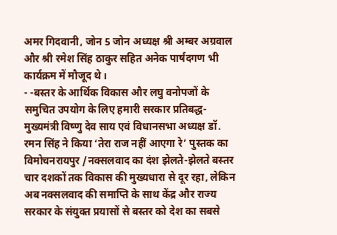अमर गिदवानी, जोन 5 जोन अध्यक्ष श्री अम्बर अग्रवाल और श्री रमेश सिंह ठाकुर सहित अनेक पार्षदगण भी कार्यक्रम में मौजूद थे।
- -बस्तर के आर्थिक विकास और लघु वनोपजों के समुचित उपयोग के लिए हमारी सरकार प्रतिबद्ध-मुख्यमंत्री विष्णु देव साय एवं विधानसभा अध्यक्ष डॉ. रमन सिंह ने किया ‘तेरा राज नहीं आएगा रे’ पुस्तक का विमोचनरायपुर /नक्सलवाद का दंश झेलते-झेलते बस्तर चार दशकों तक विकास की मुख्यधारा से दूर रहा, लेकिन अब नक्सलवाद की समाप्ति के साथ केंद्र और राज्य सरकार के संयुक्त प्रयासों से बस्तर को देश का सबसे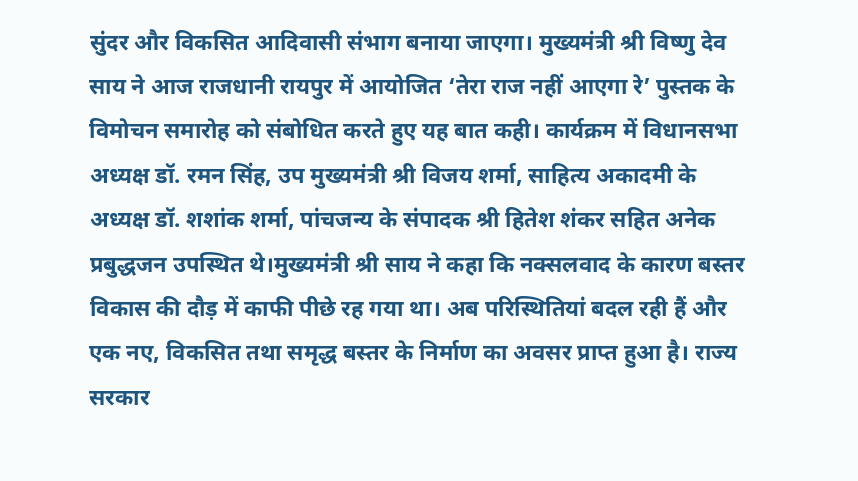सुंदर और विकसित आदिवासी संभाग बनाया जाएगा। मुख्यमंत्री श्री विष्णु देव साय ने आज राजधानी रायपुर में आयोजित ‘तेरा राज नहीं आएगा रे’ पुस्तक के विमोचन समारोह को संबोधित करते हुए यह बात कही। कार्यक्रम में विधानसभा अध्यक्ष डॉ. रमन सिंह, उप मुख्यमंत्री श्री विजय शर्मा, साहित्य अकादमी के अध्यक्ष डॉ. शशांक शर्मा, पांचजन्य के संपादक श्री हितेश शंकर सहित अनेक प्रबुद्धजन उपस्थित थे।मुख्यमंत्री श्री साय ने कहा कि नक्सलवाद के कारण बस्तर विकास की दौड़ में काफी पीछे रह गया था। अब परिस्थितियां बदल रही हैं और एक नए, विकसित तथा समृद्ध बस्तर के निर्माण का अवसर प्राप्त हुआ है। राज्य सरकार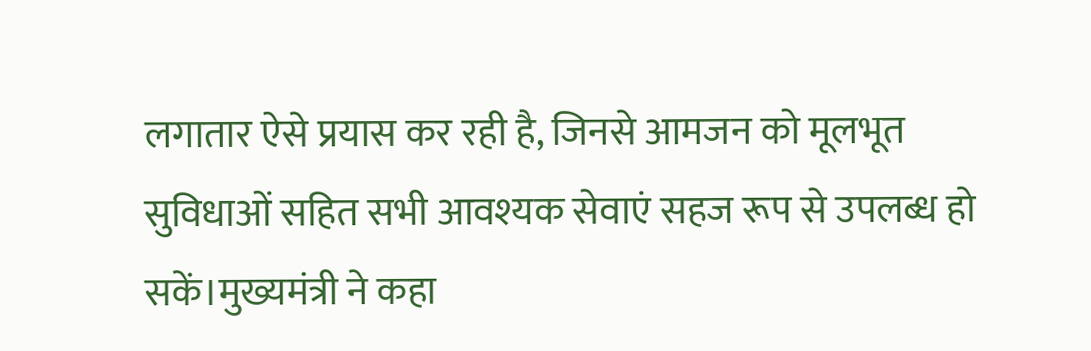लगातार ऐसे प्रयास कर रही है, जिनसे आमजन को मूलभूत सुविधाओं सहित सभी आवश्यक सेवाएं सहज रूप से उपलब्ध हो सकें।मुख्यमंत्री ने कहा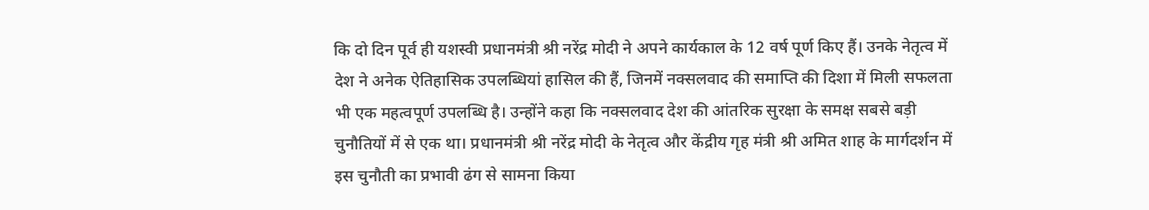कि दो दिन पूर्व ही यशस्वी प्रधानमंत्री श्री नरेंद्र मोदी ने अपने कार्यकाल के 12 वर्ष पूर्ण किए हैं। उनके नेतृत्व में देश ने अनेक ऐतिहासिक उपलब्धियां हासिल की हैं, जिनमें नक्सलवाद की समाप्ति की दिशा में मिली सफलता भी एक महत्वपूर्ण उपलब्धि है। उन्होंने कहा कि नक्सलवाद देश की आंतरिक सुरक्षा के समक्ष सबसे बड़ी चुनौतियों में से एक था। प्रधानमंत्री श्री नरेंद्र मोदी के नेतृत्व और केंद्रीय गृह मंत्री श्री अमित शाह के मार्गदर्शन में इस चुनौती का प्रभावी ढंग से सामना किया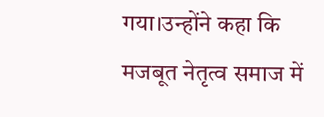गया।उन्होंने कहा कि मजबूत नेतृत्व समाज में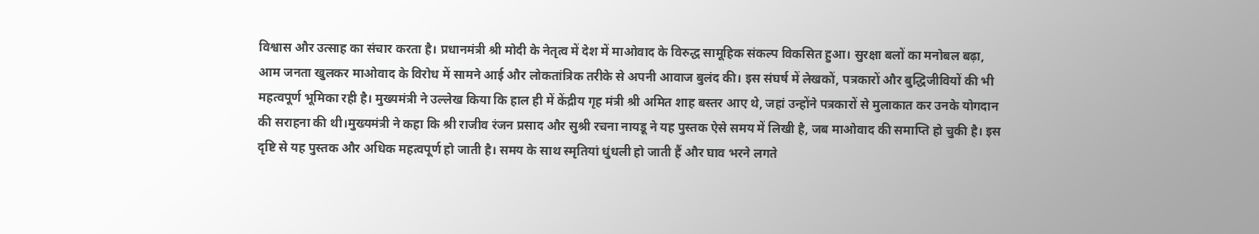विश्वास और उत्साह का संचार करता है। प्रधानमंत्री श्री मोदी के नेतृत्व में देश में माओवाद के विरुद्ध सामूहिक संकल्प विकसित हुआ। सुरक्षा बलों का मनोबल बढ़ा, आम जनता खुलकर माओवाद के विरोध में सामने आई और लोकतांत्रिक तरीके से अपनी आवाज बुलंद की। इस संघर्ष में लेखकों, पत्रकारों और बुद्धिजीवियों की भी महत्वपूर्ण भूमिका रही है। मुख्यमंत्री ने उल्लेख किया कि हाल ही में केंद्रीय गृह मंत्री श्री अमित शाह बस्तर आए थे, जहां उन्होंने पत्रकारों से मुलाकात कर उनके योगदान की सराहना की थी।मुख्यमंत्री ने कहा कि श्री राजीव रंजन प्रसाद और सुश्री रचना नायडू ने यह पुस्तक ऐसे समय में लिखी है, जब माओवाद की समाप्ति हो चुकी है। इस दृष्टि से यह पुस्तक और अधिक महत्वपूर्ण हो जाती है। समय के साथ स्मृतियां धुंधली हो जाती हैं और घाव भरने लगते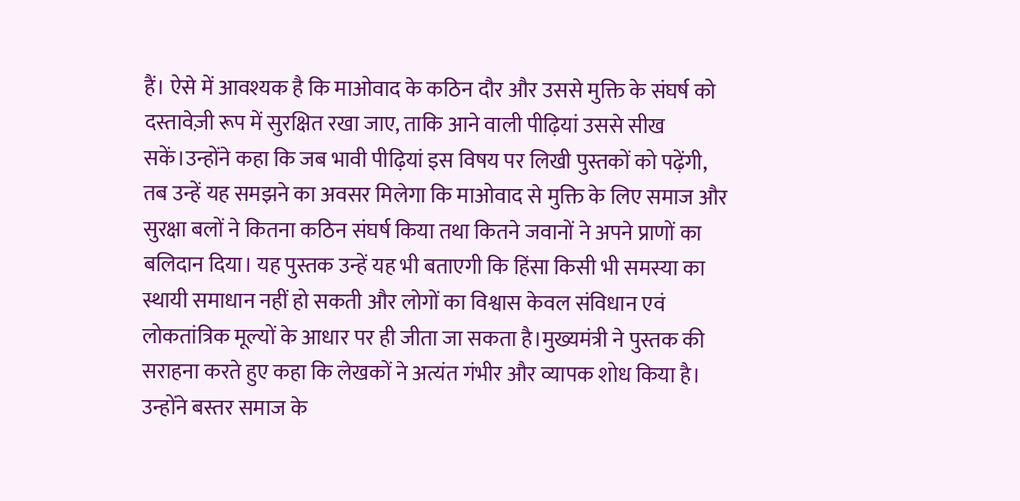हैं। ऐसे में आवश्यक है कि माओवाद के कठिन दौर और उससे मुक्ति के संघर्ष को दस्तावेज़ी रूप में सुरक्षित रखा जाए, ताकि आने वाली पीढ़ियां उससे सीख सकें।उन्होंने कहा कि जब भावी पीढ़ियां इस विषय पर लिखी पुस्तकों को पढ़ेंगी, तब उन्हें यह समझने का अवसर मिलेगा कि माओवाद से मुक्ति के लिए समाज और सुरक्षा बलों ने कितना कठिन संघर्ष किया तथा कितने जवानों ने अपने प्राणों का बलिदान दिया। यह पुस्तक उन्हें यह भी बताएगी कि हिंसा किसी भी समस्या का स्थायी समाधान नहीं हो सकती और लोगों का विश्वास केवल संविधान एवं लोकतांत्रिक मूल्यों के आधार पर ही जीता जा सकता है।मुख्यमंत्री ने पुस्तक की सराहना करते हुए कहा कि लेखकों ने अत्यंत गंभीर और व्यापक शोध किया है। उन्होंने बस्तर समाज के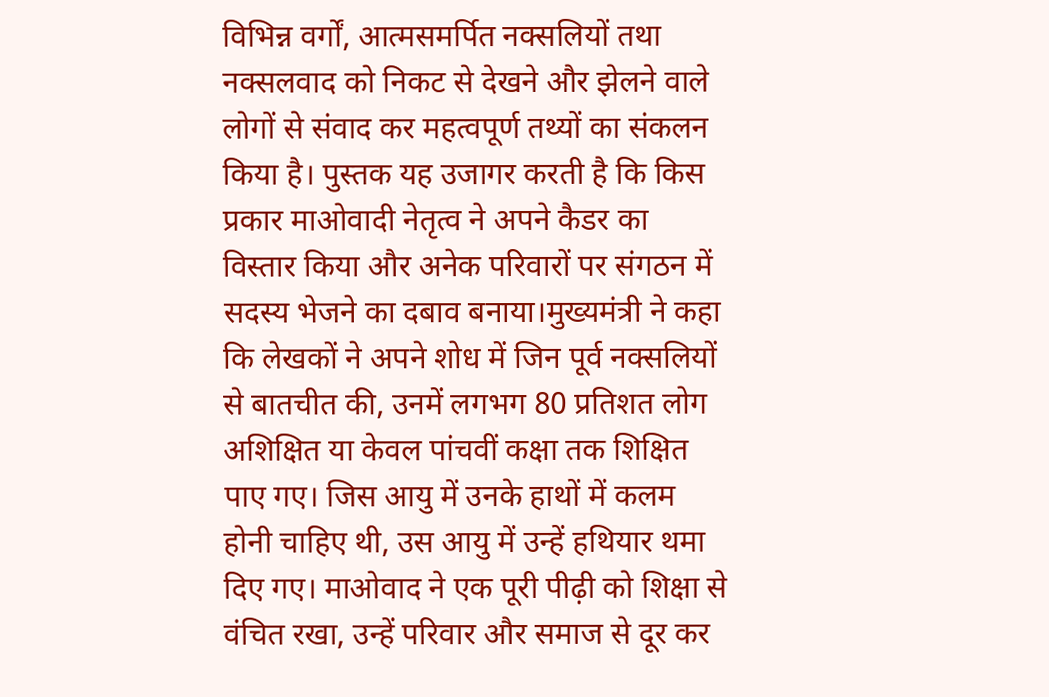विभिन्न वर्गों, आत्मसमर्पित नक्सलियों तथा नक्सलवाद को निकट से देखने और झेलने वाले लोगों से संवाद कर महत्वपूर्ण तथ्यों का संकलन किया है। पुस्तक यह उजागर करती है कि किस प्रकार माओवादी नेतृत्व ने अपने कैडर का विस्तार किया और अनेक परिवारों पर संगठन में सदस्य भेजने का दबाव बनाया।मुख्यमंत्री ने कहा कि लेखकों ने अपने शोध में जिन पूर्व नक्सलियों से बातचीत की, उनमें लगभग 80 प्रतिशत लोग अशिक्षित या केवल पांचवीं कक्षा तक शिक्षित पाए गए। जिस आयु में उनके हाथों में कलम होनी चाहिए थी, उस आयु में उन्हें हथियार थमा दिए गए। माओवाद ने एक पूरी पीढ़ी को शिक्षा से वंचित रखा, उन्हें परिवार और समाज से दूर कर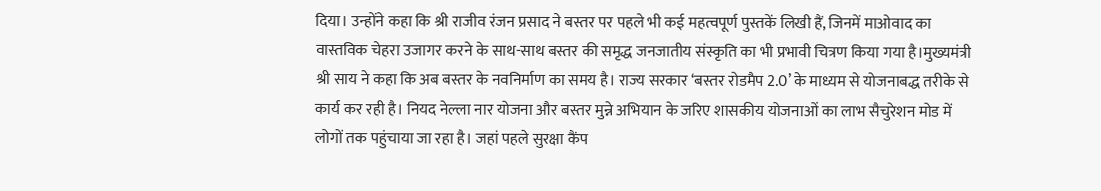दिया। उन्होंने कहा कि श्री राजीव रंजन प्रसाद ने बस्तर पर पहले भी कई महत्वपूर्ण पुस्तकें लिखी हैं, जिनमें माओवाद का वास्तविक चेहरा उजागर करने के साथ-साथ बस्तर की समृद्ध जनजातीय संस्कृति का भी प्रभावी चित्रण किया गया है।मुख्यमंत्री श्री साय ने कहा कि अब बस्तर के नवनिर्माण का समय है। राज्य सरकार ‘बस्तर रोडमैप 2.0’ के माध्यम से योजनाबद्ध तरीके से कार्य कर रही है। नियद नेल्ला नार योजना और बस्तर मुन्ने अभियान के जरिए शासकीय योजनाओं का लाभ सैचुरेशन मोड में लोगों तक पहुंचाया जा रहा है। जहां पहले सुरक्षा कैंप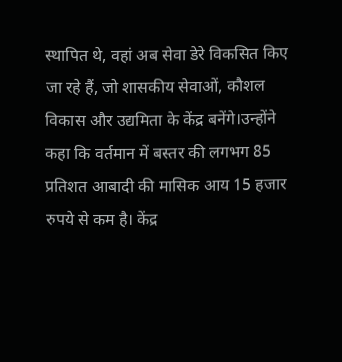स्थापित थे, वहां अब सेवा डेरे विकसित किए जा रहे हैं, जो शासकीय सेवाओं, कौशल विकास और उद्यमिता के केंद्र बनेंगे।उन्होंने कहा कि वर्तमान में बस्तर की लगभग 85 प्रतिशत आबादी की मासिक आय 15 हजार रुपये से कम है। केंद्र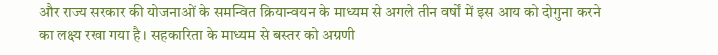और राज्य सरकार की योजनाओं के समन्वित क्रियान्वयन के माध्यम से अगले तीन वर्षों में इस आय को दोगुना करने का लक्ष्य रखा गया है। सहकारिता के माध्यम से बस्तर को अग्रणी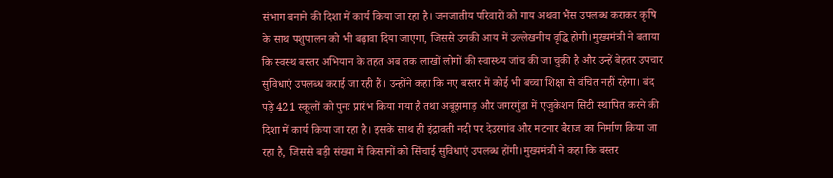संभाग बनाने की दिशा में कार्य किया जा रहा है। जनजातीय परिवारों को गाय अथवा भैंस उपलब्ध कराकर कृषि के साथ पशुपालन को भी बढ़ावा दिया जाएगा, जिससे उनकी आय में उल्लेखनीय वृद्धि होगी।मुख्यमंत्री ने बताया कि स्वस्थ बस्तर अभियान के तहत अब तक लाखों लोगों की स्वास्थ्य जांच की जा चुकी है और उन्हें बेहतर उपचार सुविधाएं उपलब्ध कराई जा रही हैं। उन्होंने कहा कि नए बस्तर में कोई भी बच्चा शिक्षा से वंचित नहीं रहेगा। बंद पड़े 421 स्कूलों को पुनः प्रारंभ किया गया है तथा अबूझमाड़ और जगरगुंडा में एजुकेशन सिटी स्थापित करने की दिशा में कार्य किया जा रहा है। इसके साथ ही इंद्रावती नदी पर देउरगांव और मटनार बैराज का निर्माण किया जा रहा है, जिससे बड़ी संख्या में किसानों को सिंचाई सुविधाएं उपलब्ध होंगी।मुख्यमंत्री ने कहा कि बस्तर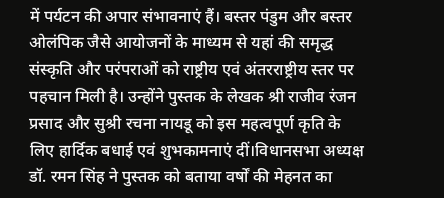में पर्यटन की अपार संभावनाएं हैं। बस्तर पंडुम और बस्तर ओलंपिक जैसे आयोजनों के माध्यम से यहां की समृद्ध संस्कृति और परंपराओं को राष्ट्रीय एवं अंतरराष्ट्रीय स्तर पर पहचान मिली है। उन्होंने पुस्तक के लेखक श्री राजीव रंजन प्रसाद और सुश्री रचना नायडू को इस महत्वपूर्ण कृति के लिए हार्दिक बधाई एवं शुभकामनाएं दीं।विधानसभा अध्यक्ष डॉ. रमन सिंह ने पुस्तक को बताया वर्षों की मेहनत का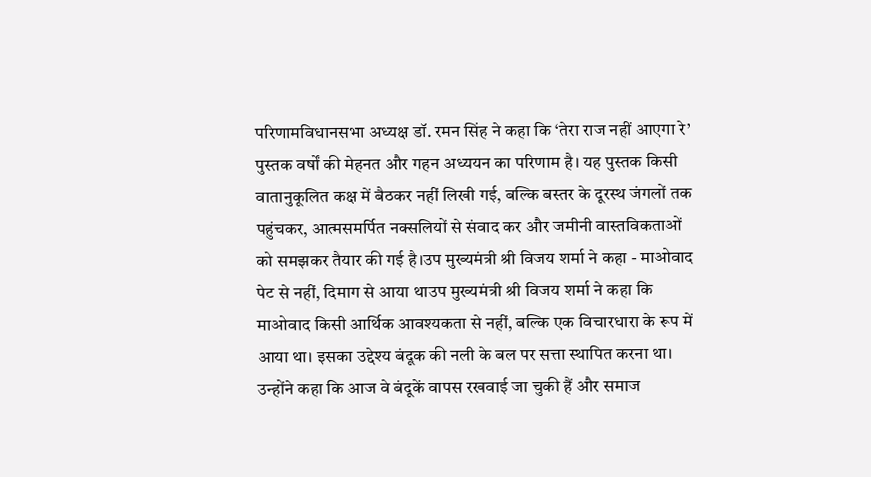परिणामविधानसभा अध्यक्ष डॉ. रमन सिंह ने कहा कि ‘तेरा राज नहीं आएगा रे’ पुस्तक वर्षों की मेहनत और गहन अध्ययन का परिणाम है। यह पुस्तक किसी वातानुकूलित कक्ष में बैठकर नहीं लिखी गई, बल्कि बस्तर के दूरस्थ जंगलों तक पहुंचकर, आत्मसमर्पित नक्सलियों से संवाद कर और जमीनी वास्तविकताओं को समझकर तैयार की गई है।उप मुख्यमंत्री श्री विजय शर्मा ने कहा - माओवाद पेट से नहीं, दिमाग से आया थाउप मुख्यमंत्री श्री विजय शर्मा ने कहा कि माओवाद किसी आर्थिक आवश्यकता से नहीं, बल्कि एक विचारधारा के रूप में आया था। इसका उद्देश्य बंदूक की नली के बल पर सत्ता स्थापित करना था। उन्होंने कहा कि आज वे बंदूकें वापस रखवाई जा चुकी हैं और समाज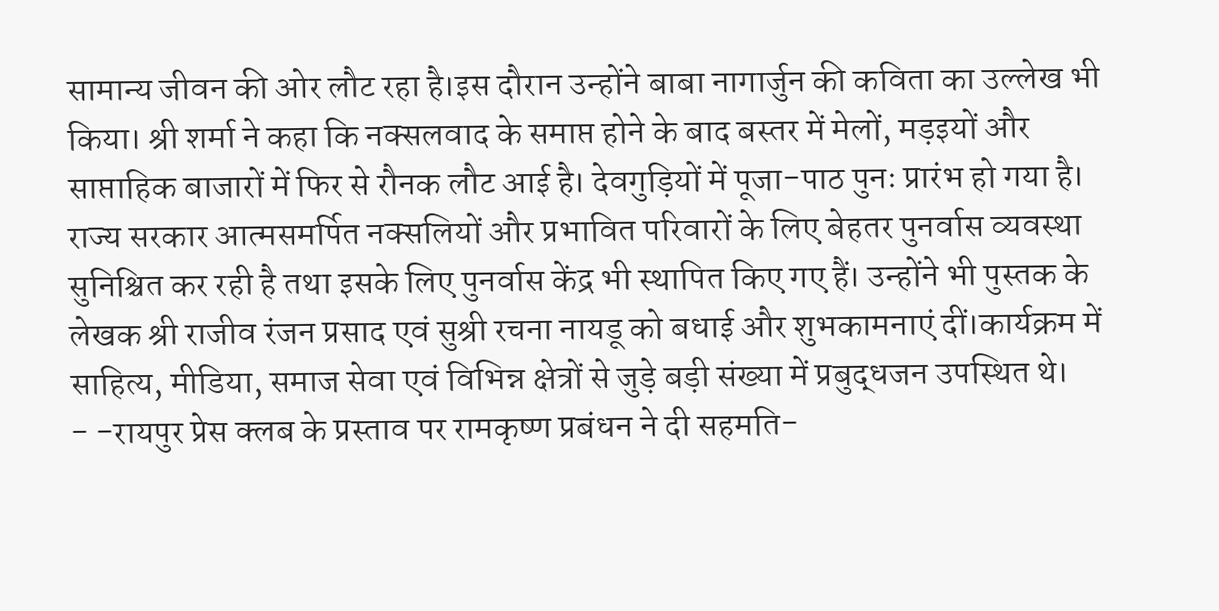सामान्य जीवन की ओर लौट रहा है।इस दौरान उन्होंने बाबा नागार्जुन की कविता का उल्लेख भी किया। श्री शर्मा ने कहा कि नक्सलवाद के समाप्त होने के बाद बस्तर में मेलों, मड़इयों और साप्ताहिक बाजारों में फिर से रौनक लौट आई है। देवगुड़ियों में पूजा-पाठ पुनः प्रारंभ हो गया है। राज्य सरकार आत्मसमर्पित नक्सलियों और प्रभावित परिवारों के लिए बेहतर पुनर्वास व्यवस्था सुनिश्चित कर रही है तथा इसके लिए पुनर्वास केंद्र भी स्थापित किए गए हैं। उन्होंने भी पुस्तक के लेखक श्री राजीव रंजन प्रसाद एवं सुश्री रचना नायडू को बधाई और शुभकामनाएं दीं।कार्यक्रम में साहित्य, मीडिया, समाज सेवा एवं विभिन्न क्षेत्रों से जुड़े बड़ी संख्या में प्रबुद्धजन उपस्थित थे।
- -रायपुर प्रेस क्लब के प्रस्ताव पर रामकृष्ण प्रबंधन ने दी सहमति-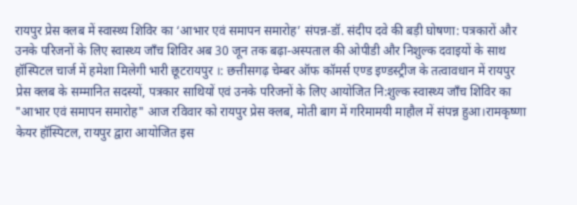रायपुर प्रेस क्लब में स्वास्थ्य शिविर का ‘आभार एवं समापन समारोह’ संपन्न-डॉ. संदीप दवे की बड़ी घोषणा: पत्रकारों और उनके परिजनों के लिए स्वास्थ्य जाँच शिविर अब 30 जून तक बढ़ा-अस्पताल की ओपीडी और निशुल्क दवाइयों के साथ हॉस्पिटल चार्ज में हमेशा मिलेगी भारी छूटरायपुर ।: छत्तीसगढ़ चेम्बर ऑफ कॉमर्स एण्ड इण्डस्ट्रीज के तत्वावधान में रायपुर प्रेस क्लब के सम्मानित सदस्यों, पत्रकार साथियों एवं उनके परिजनों के लिए आयोजित नि:शुल्क स्वास्थ्य जाँच शिविर का "आभार एवं समापन समारोह" आज रविवार को रायपुर प्रेस क्लब, मोती बाग में गरिमामयी माहौल में संपन्न हुआ।रामकृष्णा केयर हॉस्पिटल, रायपुर द्वारा आयोजित इस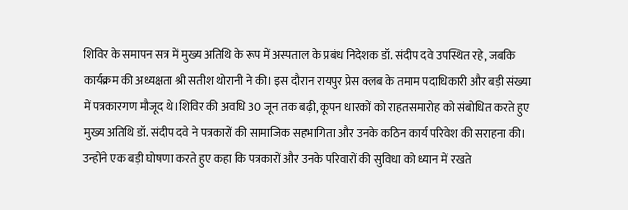शिविर के समापन सत्र में मुख्य अतिथि के रूप में अस्पताल के प्रबंध निदेशक डॉ. संदीप दवे उपस्थित रहे, जबकि कार्यक्रम की अध्यक्षता श्री सतीश थोरानी ने की। इस दौरान रायपुर प्रेस क्लब के तमाम पदाधिकारी और बड़ी संख्या में पत्रकारगण मौजूद थे।शिविर की अवधि 30 जून तक बढ़ी, कूपन धारकों को राहतसमारोह को संबोधित करते हुए मुख्य अतिथि डॉ. संदीप दवे ने पत्रकारों की सामाजिक सहभागिता और उनके कठिन कार्य परिवेश की सराहना की। उन्होंने एक बड़ी घोषणा करते हुए कहा कि पत्रकारों और उनके परिवारों की सुविधा को ध्यान में रखते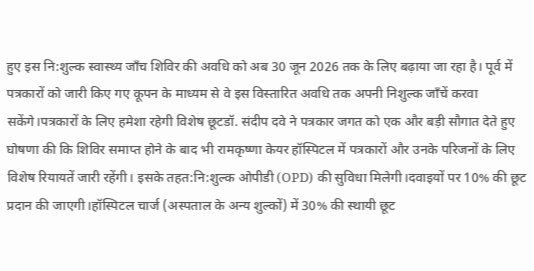हुए इस नि:शुल्क स्वास्थ्य जाँच शिविर की अवधि को अब 30 जून 2026 तक के लिए बढ़ाया जा रहा है। पूर्व में पत्रकारों को जारी किए गए कूपन के माध्यम से वे इस विस्तारित अवधि तक अपनी निशुल्क जाँचें करवा सकेंगे।पत्रकारों के लिए हमेशा रहेगी विशेष छूटडॉ. संदीप दवे ने पत्रकार जगत को एक और बड़ी सौगात देते हुए घोषणा की कि शिविर समाप्त होने के बाद भी रामकृष्णा केयर हॉस्पिटल में पत्रकारों और उनके परिजनों के लिए विशेष रियायतें जारी रहेंगी। इसके तहत:नि:शुल्क ओपीडी (OPD) की सुविधा मिलेगी।दवाइयों पर 10% की छूट प्रदान की जाएगी।हॉस्पिटल चार्ज (अस्पताल के अन्य शुल्कों) में 30% की स्थायी छूट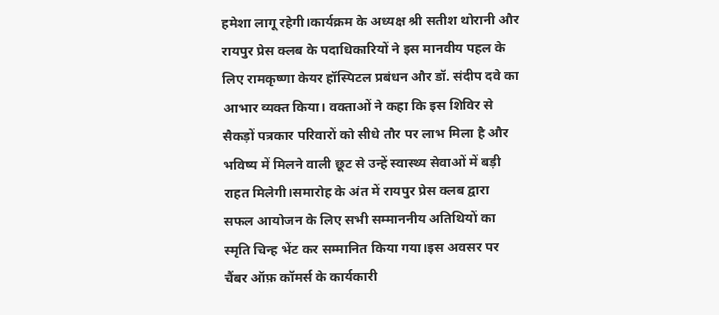हमेशा लागू रहेगी।कार्यक्रम के अध्यक्ष श्री सतीश थोरानी और रायपुर प्रेस क्लब के पदाधिकारियों ने इस मानवीय पहल के लिए रामकृष्णा केयर हॉस्पिटल प्रबंधन और डॉ. संदीप दवे का आभार व्यक्त किया। वक्ताओं ने कहा कि इस शिविर से सैकड़ों पत्रकार परिवारों को सीधे तौर पर लाभ मिला है और भविष्य में मिलने वाली छूट से उन्हें स्वास्थ्य सेवाओं में बड़ी राहत मिलेगी।समारोह के अंत में रायपुर प्रेस क्लब द्वारा सफल आयोजन के लिए सभी सम्माननीय अतिथियों का स्मृति चिन्ह भेंट कर सम्मानित किया गया।इस अवसर पर चैंबर ऑफ़ कॉमर्स के कार्यकारी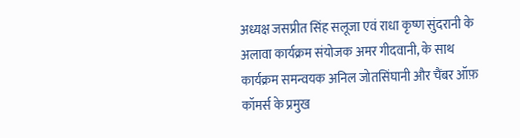अध्यक्ष जसप्रीत सिंह सलूजा एवं राधा कृष्ण सुंदरानी के अलावा कार्यक्रम संयोजक अमर गीदवानी, के साथ कार्यक्रम समन्वयक अनिल जोतसिंघानी और चैंबर ऑफ़ कॉमर्स के प्रमुख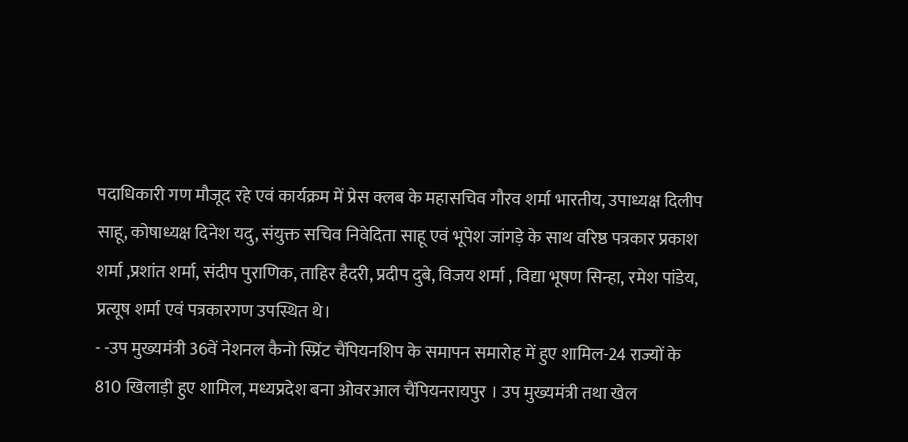पदाधिकारी गण मौजूद रहे एवं कार्यक्रम में प्रेस क्लब के महासचिव गौरव शर्मा भारतीय, उपाध्यक्ष दिलीप साहू, कोषाध्यक्ष दिनेश यदु, संयुक्त सचिव निवेदिता साहू एवं भूपेश जांगड़े के साथ वरिष्ठ पत्रकार प्रकाश शर्मा ,प्रशांत शर्मा, संदीप पुराणिक, ताहिर हैदरी, प्रदीप दुबे, विजय शर्मा , विद्या भूषण सिन्हा, रमेश पांडेय, प्रत्यूष शर्मा एवं पत्रकारगण उपस्थित थे।
- -उप मुख्यमंत्री 36वें नेशनल कैनो स्प्रिंट चैंपियनशिप के समापन समारोह में हुए शामिल-24 राज्यों के 810 खिलाड़ी हुए शामिल, मध्यप्रदेश बना ओवरआल चैंपियनरायपुर । उप मुख्यमंत्री तथा खेल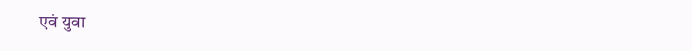एवं युवा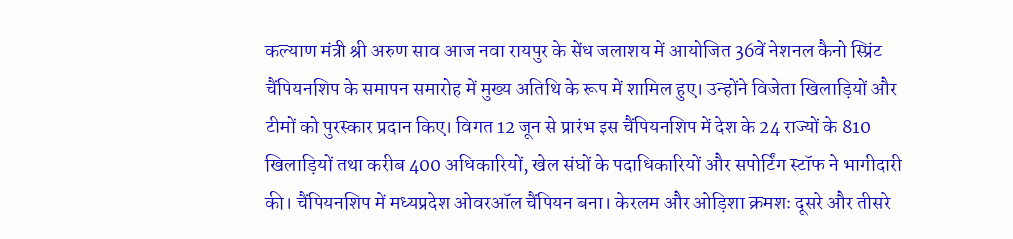कल्याण मंत्री श्री अरुण साव आज नवा रायपुर के सेंध जलाशय में आयोजित 36वें नेशनल कैनो स्प्रिंट चैंपियनशिप के समापन समारोह में मुख्य अतिथि के रूप में शामिल हुए। उन्होंने विजेता खिलाड़ियों और टीमों को पुरस्कार प्रदान किए। विगत 12 जून से प्रारंभ इस चैंपियनशिप में देश के 24 राज्यों के 810 खिलाड़ियों तथा करीब 400 अधिकारियों, खेल संघों के पदाधिकारियों और सपोर्टिंग स्टॉफ ने भागीदारी की। चैंपियनशिप में मध्यप्रदेश ओवरऑल चैंपियन बना। केरलम और ओड़िशा क्रमशः दूसरे और तीसरे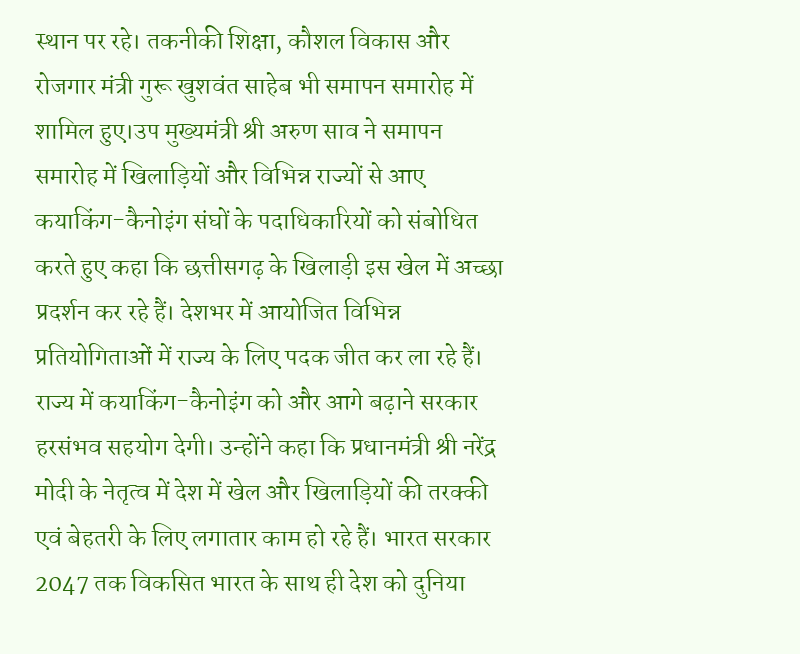स्थान पर रहे। तकनीकी शिक्षा, कौशल विकास और रोजगार मंत्री गुरू खुशवंत साहेब भी समापन समारोह में शामिल हुए।उप मुख्यमंत्री श्री अरुण साव ने समापन समारोह में खिलाड़ियों और विभिन्न राज्यों से आए कयाकिंग-कैनोइंग संघों के पदाधिकारियों को संबोधित करते हुए कहा कि छत्तीसगढ़ के खिलाड़ी इस खेल में अच्छा प्रदर्शन कर रहे हैं। देशभर में आयोजित विभिन्न प्रतियोगिताओं में राज्य के लिए पदक जीत कर ला रहे हैं। राज्य में कयाकिंग-कैनोइंग को और आगे बढ़ाने सरकार हरसंभव सहयोग देगी। उन्होंने कहा कि प्रधानमंत्री श्री नरेंद्र मोदी के नेतृत्व में देश में खेल और खिलाड़ियों की तरक्की एवं बेहतरी के लिए लगातार काम हो रहे हैं। भारत सरकार 2047 तक विकसित भारत के साथ ही देश को दुनिया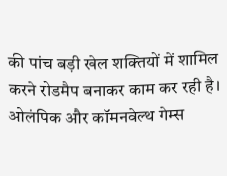की पांच बड़ी खेल शक्तियों में शामिल करने रोडमैप बनाकर काम कर रही है। ओलंपिक और कॉमनवेल्थ गेम्स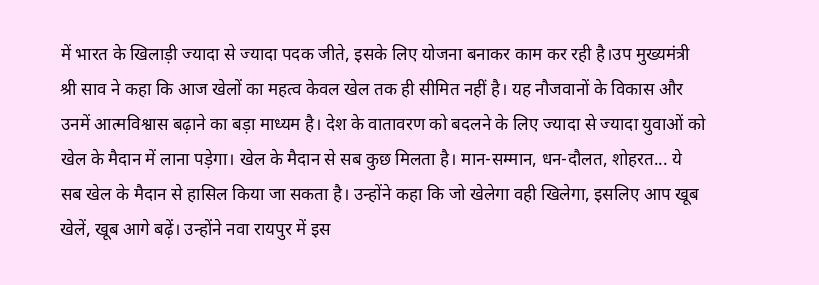में भारत के खिलाड़ी ज्यादा से ज्यादा पदक जीते, इसके लिए योजना बनाकर काम कर रही है।उप मुख्यमंत्री श्री साव ने कहा कि आज खेलों का महत्व केवल खेल तक ही सीमित नहीं है। यह नौजवानों के विकास और उनमें आत्मविश्वास बढ़ाने का बड़ा माध्यम है। देश के वातावरण को बदलने के लिए ज्यादा से ज्यादा युवाओं को खेल के मैदान में लाना पड़ेगा। खेल के मैदान से सब कुछ मिलता है। मान-सम्मान, धन-दौलत, शोहरत... ये सब खेल के मैदान से हासिल किया जा सकता है। उन्होंने कहा कि जो खेलेगा वही खिलेगा, इसलिए आप खूब खेलें, खूब आगे बढ़ें। उन्होंने नवा रायपुर में इस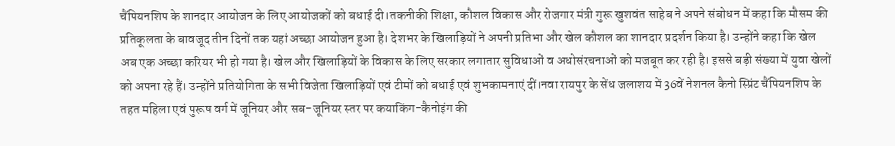चैंपियनशिप के शानदार आयोजन के लिए आयोजकों को बधाई दी।तकनीकी शिक्षा, कौशल विकास और रोजगार मंत्री गुरू खुशवंत साहेब ने अपने संबोधन में कहा कि मौसम की प्रतिकूलता के बावजूद तीन दिनों तक यहां अच्छा आयोजन हुआ है। देशभर के खिलाड़ियों ने अपनी प्रतिभा और खेल कौशल का शानदार प्रदर्शन किया है। उन्होंने कहा कि खेल अब एक अच्छा करियर भी हो गया है। खेल और खिलाड़ियों के विकास के लिए सरकार लगातार सुविधाओं व अधोसंरचनाओं को मजबूत कर रही है। इससे बड़ी संख्या में युवा खेलों को अपना रहे हैं। उन्होंने प्रतियोगिता के सभी विजेता खिलाड़ियों एवं टीमों को बधाई एवं शुभकामनाएं दीं।नवा रायपुर के सेंध जलाशय में 36वें नेशनल कैनो स्प्रिंट चैंपियनशिप के तहत महिला एवं पुरूष वर्ग में जूनियर और सब-जूनियर स्तर पर कयाकिंग-कैनोइंग की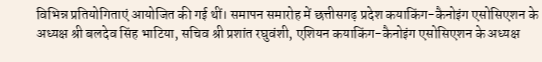विभिन्न प्रतियोगिताएं आयोजित की गई थीं। समापन समारोह में छत्तीसगढ़ प्रदेश कयाकिंग-कैनोइंग एसोसिएशन के अध्यक्ष श्री बलदेव सिंह भाटिया, सचिव श्री प्रशांत रघुवंशी, एशियन कयाकिंग-कैनोइंग एसोसिएशन के अध्यक्ष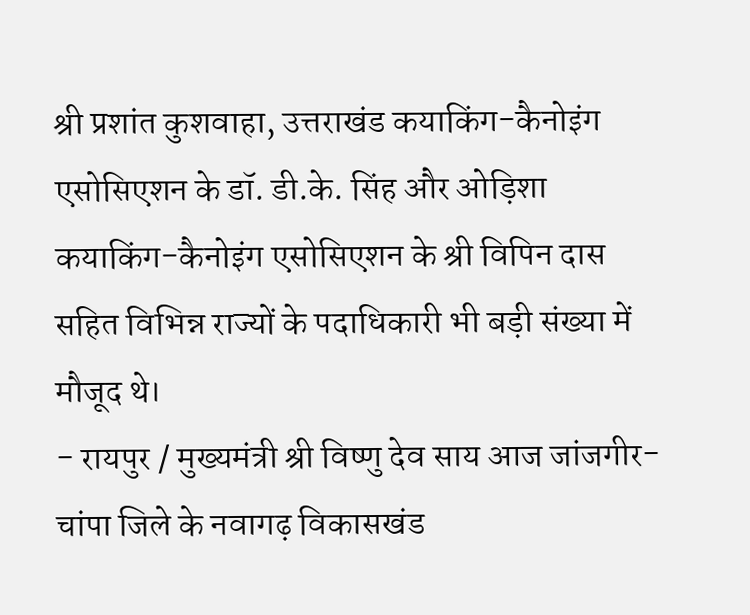श्री प्रशांत कुशवाहा, उत्तराखंड कयाकिंग-कैनोइंग एसोसिएशन के डॉ. डी.के. सिंह और ओड़िशा कयाकिंग-कैनोइंग एसोसिएशन के श्री विपिन दास सहित विभिन्न राज्यों के पदाधिकारी भी बड़ी संख्या में मौजूद थे।
- रायपुर / मुख्यमंत्री श्री विष्णु देव साय आज जांजगीर-चांपा जिले के नवागढ़ विकासखंड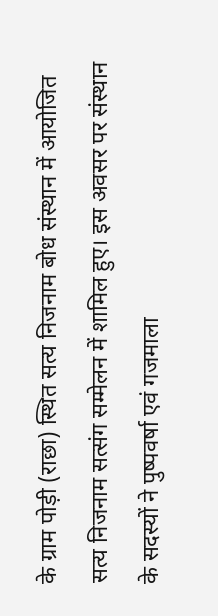के ग्राम पोड़ी (राछा) स्थित सत्य निजनाम बोध संस्थान में आयोजित सत्य निजनाम सत्संग सम्मेलन में शामिल हुए। इस अवसर पर संस्थान के सदस्यों ने पुष्पवर्षा एवं गजमाला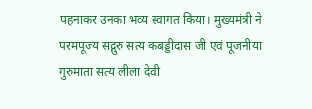पहनाकर उनका भव्य स्वागत किया। मुख्यमंत्री ने परमपूज्य सद्गुरु सत्य कबड्डीदास जी एवं पूजनीया गुरुमाता सत्य लीला देवी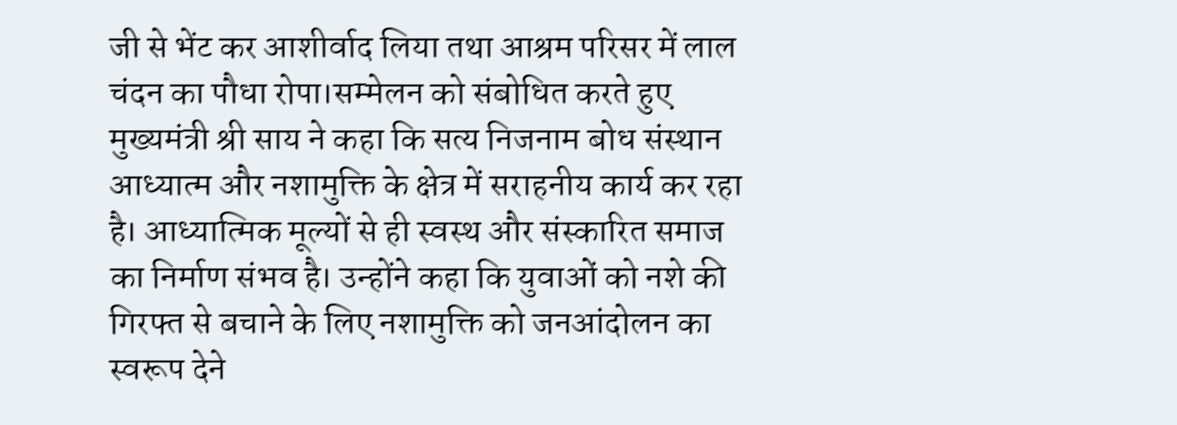जी से भेंट कर आशीर्वाद लिया तथा आश्रम परिसर में लाल चंदन का पौधा रोपा।सम्मेलन को संबोधित करते हुए मुख्यमंत्री श्री साय ने कहा कि सत्य निजनाम बोध संस्थान आध्यात्म और नशामुक्ति के क्षेत्र में सराहनीय कार्य कर रहा है। आध्यात्मिक मूल्यों से ही स्वस्थ और संस्कारित समाज का निर्माण संभव है। उन्होंने कहा कि युवाओं को नशे की गिरफ्त से बचाने के लिए नशामुक्ति को जनआंदोलन का स्वरूप देने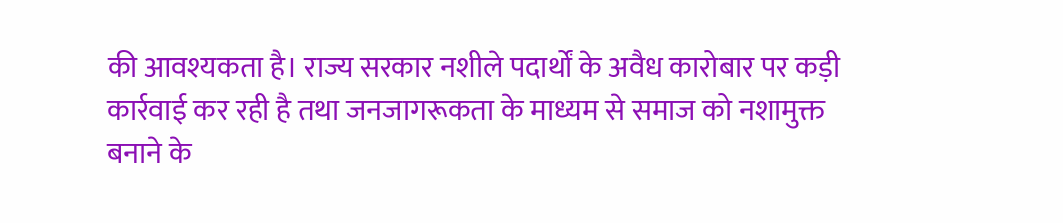की आवश्यकता है। राज्य सरकार नशीले पदार्थों के अवैध कारोबार पर कड़ी कार्रवाई कर रही है तथा जनजागरूकता के माध्यम से समाज को नशामुक्त बनाने के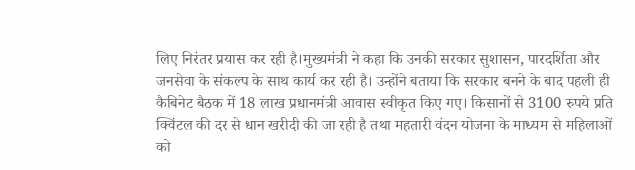लिए निरंतर प्रयास कर रही है।मुख्यमंत्री ने कहा कि उनकी सरकार सुशासन, पारदर्शिता और जनसेवा के संकल्प के साथ कार्य कर रही है। उन्होंने बताया कि सरकार बनने के बाद पहली ही कैबिनेट बैठक में 18 लाख प्रधानमंत्री आवास स्वीकृत किए गए। किसानों से 3100 रुपये प्रति क्विंटल की दर से धान खरीदी की जा रही है तथा महतारी वंदन योजना के माध्यम से महिलाओं को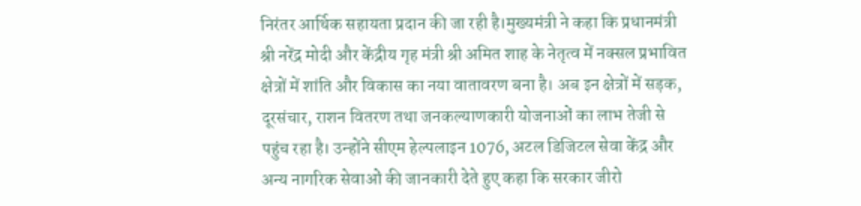निरंतर आर्थिक सहायता प्रदान की जा रही है।मुख्यमंत्री ने कहा कि प्रधानमंत्री श्री नरेंद्र मोदी और केंद्रीय गृह मंत्री श्री अमित शाह के नेतृत्व में नक्सल प्रभावित क्षेत्रों में शांति और विकास का नया वातावरण बना है। अब इन क्षेत्रों में सड़क, दूरसंचार, राशन वितरण तथा जनकल्याणकारी योजनाओं का लाभ तेजी से पहुंच रहा है। उन्होंने सीएम हेल्पलाइन 1076, अटल डिजिटल सेवा केंद्र और अन्य नागरिक सेवाओं की जानकारी देते हुए कहा कि सरकार जीरो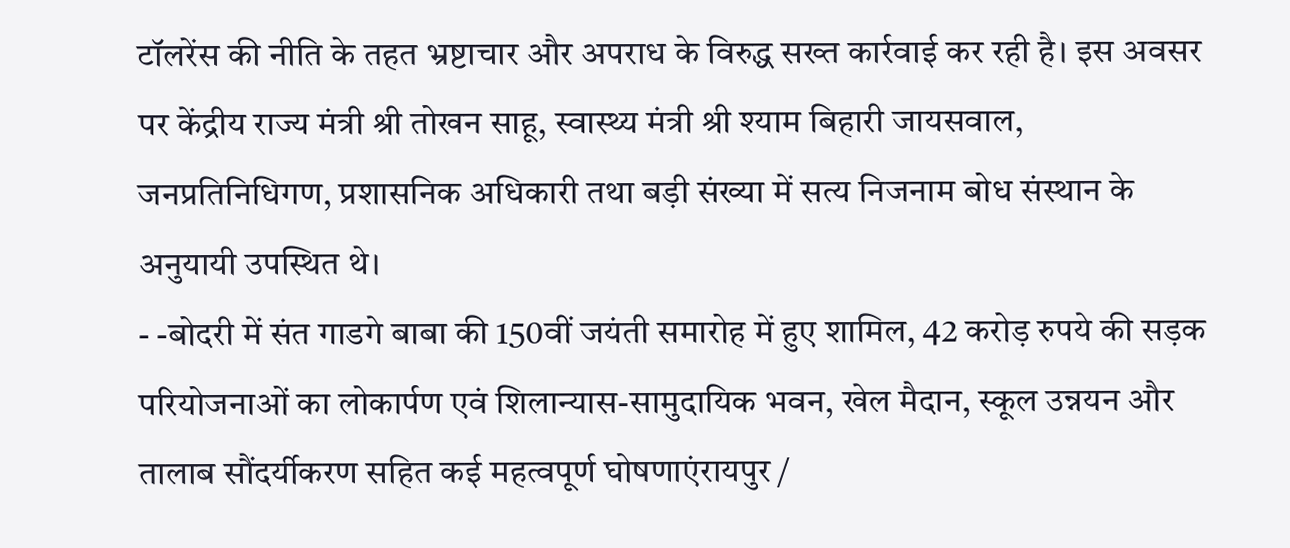टॉलरेंस की नीति के तहत भ्रष्टाचार और अपराध के विरुद्ध सख्त कार्रवाई कर रही है। इस अवसर पर केंद्रीय राज्य मंत्री श्री तोखन साहू, स्वास्थ्य मंत्री श्री श्याम बिहारी जायसवाल, जनप्रतिनिधिगण, प्रशासनिक अधिकारी तथा बड़ी संख्या में सत्य निजनाम बोध संस्थान के अनुयायी उपस्थित थे।
- -बोदरी में संत गाडगे बाबा की 150वीं जयंती समारोह में हुए शामिल, 42 करोड़ रुपये की सड़क परियोजनाओं का लोकार्पण एवं शिलान्यास-सामुदायिक भवन, खेल मैदान, स्कूल उन्नयन और तालाब सौंदर्यीकरण सहित कई महत्वपूर्ण घोषणाएंरायपुर /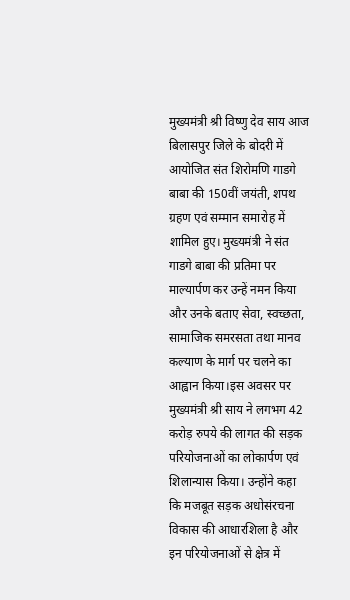मुख्यमंत्री श्री विष्णु देव साय आज बिलासपुर जिले के बोदरी में आयोजित संत शिरोमणि गाडगे बाबा की 150वीं जयंती, शपथ ग्रहण एवं सम्मान समारोह में शामिल हुए। मुख्यमंत्री ने संत गाडगे बाबा की प्रतिमा पर माल्यार्पण कर उन्हें नमन किया और उनके बताए सेवा, स्वच्छता, सामाजिक समरसता तथा मानव कल्याण के मार्ग पर चलने का आह्वान किया।इस अवसर पर मुख्यमंत्री श्री साय ने लगभग 42 करोड़ रुपये की लागत की सड़क परियोजनाओं का लोकार्पण एवं शिलान्यास किया। उन्होंने कहा कि मजबूत सड़क अधोसंरचना विकास की आधारशिला है और इन परियोजनाओं से क्षेत्र में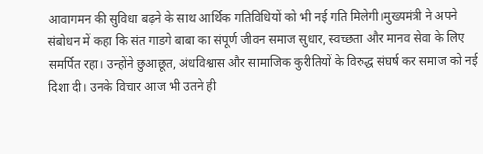आवागमन की सुविधा बढ़ने के साथ आर्थिक गतिविधियों को भी नई गति मिलेगी।मुख्यमंत्री ने अपने संबोधन में कहा कि संत गाडगे बाबा का संपूर्ण जीवन समाज सुधार, स्वच्छता और मानव सेवा के लिए समर्पित रहा। उन्होंने छुआछूत, अंधविश्वास और सामाजिक कुरीतियों के विरुद्ध संघर्ष कर समाज को नई दिशा दी। उनके विचार आज भी उतने ही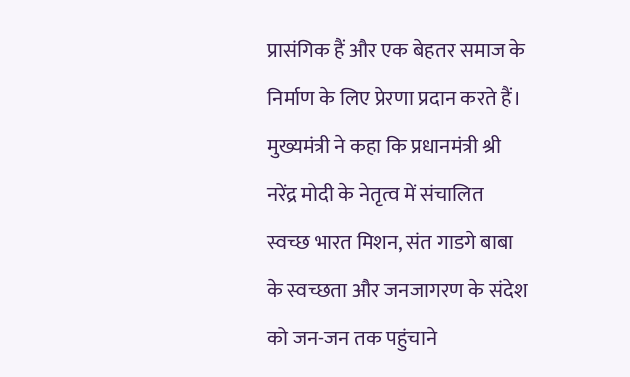प्रासंगिक हैं और एक बेहतर समाज के निर्माण के लिए प्रेरणा प्रदान करते हैं। मुख्यमंत्री ने कहा कि प्रधानमंत्री श्री नरेंद्र मोदी के नेतृत्व में संचालित स्वच्छ भारत मिशन, संत गाडगे बाबा के स्वच्छता और जनजागरण के संदेश को जन-जन तक पहुंचाने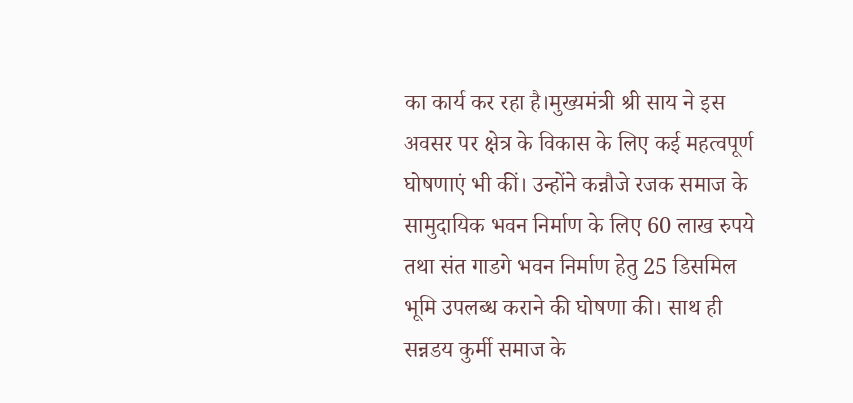का कार्य कर रहा है।मुख्यमंत्री श्री साय ने इस अवसर पर क्षेत्र के विकास के लिए कई महत्वपूर्ण घोषणाएं भी कीं। उन्होंने कन्नौजे रजक समाज के सामुदायिक भवन निर्माण के लिए 60 लाख रुपये तथा संत गाडगे भवन निर्माण हेतु 25 डिसमिल भूमि उपलब्ध कराने की घोषणा की। साथ ही सन्नडय कुर्मी समाज के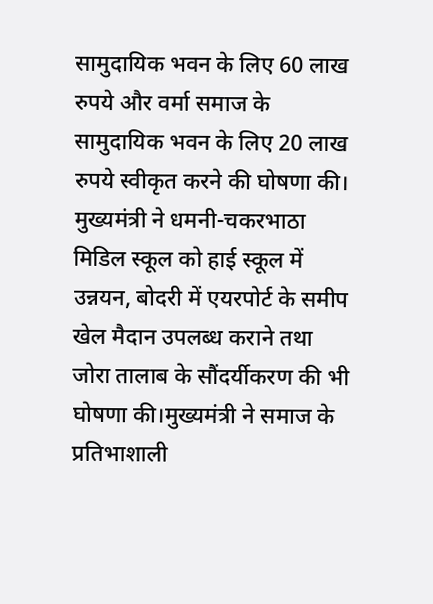सामुदायिक भवन के लिए 60 लाख रुपये और वर्मा समाज के सामुदायिक भवन के लिए 20 लाख रुपये स्वीकृत करने की घोषणा की। मुख्यमंत्री ने धमनी-चकरभाठा मिडिल स्कूल को हाई स्कूल में उन्नयन, बोदरी में एयरपोर्ट के समीप खेल मैदान उपलब्ध कराने तथा जोरा तालाब के सौंदर्यीकरण की भी घोषणा की।मुख्यमंत्री ने समाज के प्रतिभाशाली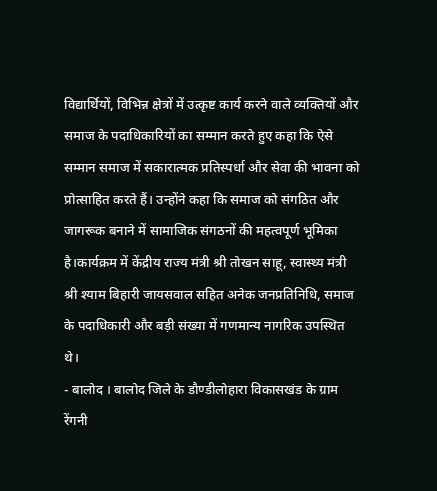विद्यार्थियों, विभिन्न क्षेत्रों में उत्कृष्ट कार्य करने वाले व्यक्तियों और समाज के पदाधिकारियों का सम्मान करते हुए कहा कि ऐसे सम्मान समाज में सकारात्मक प्रतिस्पर्धा और सेवा की भावना को प्रोत्साहित करते हैं। उन्होंने कहा कि समाज को संगठित और जागरूक बनाने में सामाजिक संगठनों की महत्वपूर्ण भूमिका है।कार्यक्रम में केंद्रीय राज्य मंत्री श्री तोखन साहू, स्वास्थ्य मंत्री श्री श्याम बिहारी जायसवाल सहित अनेक जनप्रतिनिधि, समाज के पदाधिकारी और बड़ी संख्या में गणमान्य नागरिक उपस्थित थे।
- बालोद । बालोद जिले के डौण्डीलोहारा विकासखंड के ग्राम रेंगनी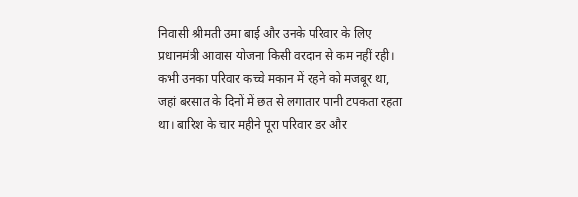निवासी श्रीमती उमा बाई और उनके परिवार के लिए प्रधानमंत्री आवास योजना किसी वरदान से कम नहीं रही। कभी उनका परिवार कच्चे मकान में रहने को मजबूर था, जहां बरसात के दिनों में छत से लगातार पानी टपकता रहता था। बारिश के चार महीने पूरा परिवार डर और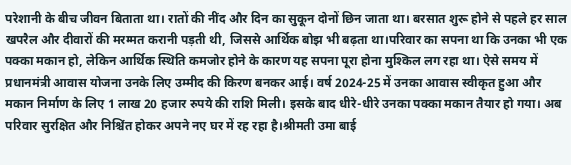परेशानी के बीच जीवन बिताता था। रातों की नींद और दिन का सुकून दोनों छिन जाता था। बरसात शुरू होने से पहले हर साल खपरैल और दीवारों की मरम्मत करानी पड़ती थी, जिससे आर्थिक बोझ भी बढ़ता था।परिवार का सपना था कि उनका भी एक पक्का मकान हो, लेकिन आर्थिक स्थिति कमजोर होने के कारण यह सपना पूरा होना मुश्किल लग रहा था। ऐसे समय में प्रधानमंत्री आवास योजना उनके लिए उम्मीद की किरण बनकर आई। वर्ष 2024-25 में उनका आवास स्वीकृत हुआ और मकान निर्माण के लिए 1 लाख 20 हजार रुपये की राशि मिली। इसके बाद धीरे-धीरे उनका पक्का मकान तैयार हो गया। अब परिवार सुरक्षित और निश्चिंत होकर अपने नए घर में रह रहा है।श्रीमती उमा बाई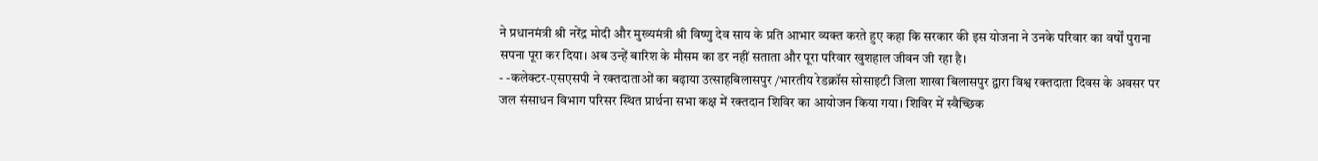ने प्रधानमंत्री श्री नरेंद्र मोदी और मुख्यमंत्री श्री विष्णु देव साय के प्रति आभार व्यक्त करते हुए कहा कि सरकार की इस योजना ने उनके परिवार का वर्षों पुराना सपना पूरा कर दिया। अब उन्हें बारिश के मौसम का डर नहीं सताता और पूरा परिवार खुशहाल जीवन जी रहा है।
- -कलेक्टर-एसएसपी ने रक्तदाताओं का बढ़ाया उत्साहबिलासपुर /भारतीय रेडक्रॉस सोसाइटी जिला शाखा बिलासपुर द्वारा विश्व रक्तदाता दिवस के अवसर पर जल संसाधन विभाग परिसर स्थित प्रार्थना सभा कक्ष में रक्तदान शिविर का आयोजन किया गया। शिविर में स्वैच्छिक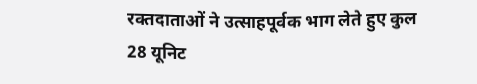रक्तदाताओं ने उत्साहपूर्वक भाग लेते हुए कुल 28 यूनिट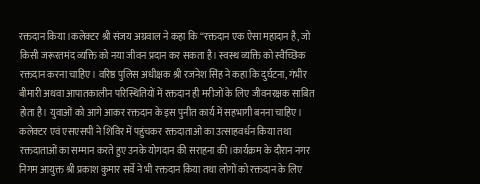रक्तदान किया।कलेक्टर श्री संजय अग्रवाल ने कहा कि “रक्तदान एक ऐसा महादान है, जो किसी जरूरतमंद व्यक्ति को नया जीवन प्रदान कर सकता है। स्वस्थ व्यक्ति को स्वैच्छिक रक्तदान करना चाहिए। वरिष्ठ पुलिस अधीक्षक श्री रजनेश सिंह ने कहा कि दुर्घटना, गंभीर बीमारी अथवा आपातकालीन परिस्थितियों में रक्तदान ही मरीजों के लिए जीवनरक्षक साबित होता है। युवाओं को आगे आकर रक्तदान के इस पुनीत कार्य में सहभागी बनना चाहिए। कलेक्टर एवं एसएसपी ने शिविर में पहुंचकर रक्तदाताओं का उत्साहवर्धन किया तथा रक्तदाताओं का सम्मान करते हुए उनके योगदान की सराहना की।कार्यक्रम के दौरान नगर निगम आयुक्त श्री प्रकाश कुमार सर्वे ने भी रक्तदान किया तथा लोगों को रक्तदान के लिए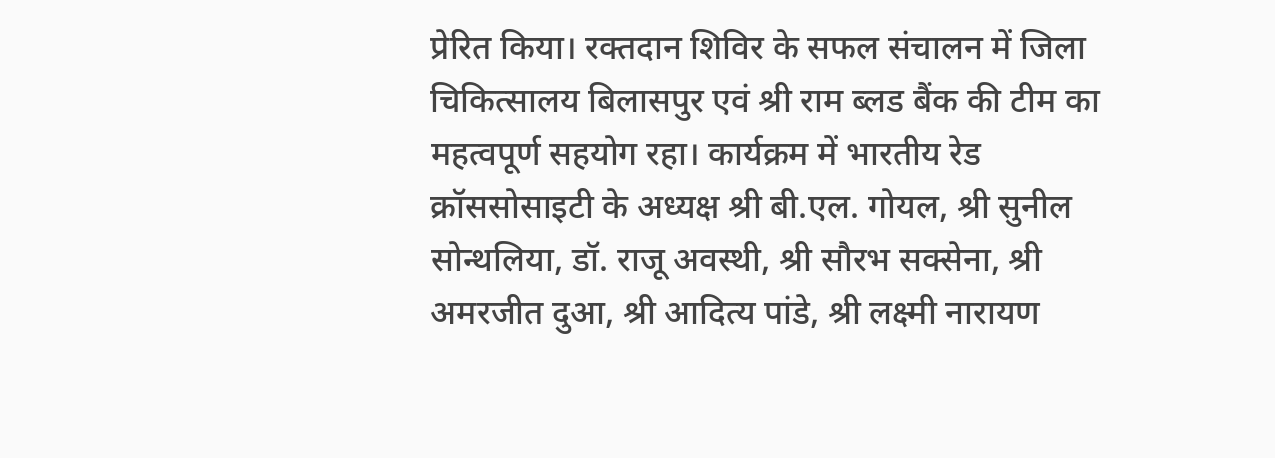प्रेरित किया। रक्तदान शिविर के सफल संचालन में जिला चिकित्सालय बिलासपुर एवं श्री राम ब्लड बैंक की टीम का महत्वपूर्ण सहयोग रहा। कार्यक्रम में भारतीय रेड क्रॉससोसाइटी के अध्यक्ष श्री बी.एल. गोयल, श्री सुनील सोन्थलिया, डॉ. राजू अवस्थी, श्री सौरभ सक्सेना, श्री अमरजीत दुआ, श्री आदित्य पांडे, श्री लक्ष्मी नारायण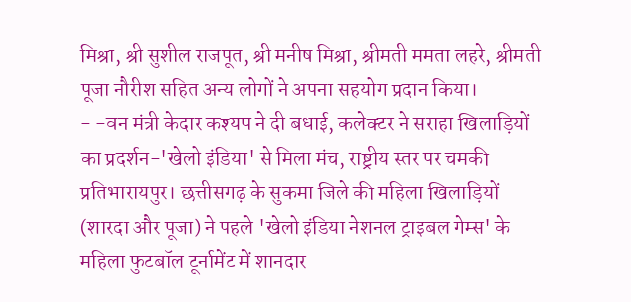मिश्रा, श्री सुशील राजपूत, श्री मनीष मिश्रा, श्रीमती ममता लहरे, श्रीमती पूजा नौरीश सहित अन्य लोगों ने अपना सहयोग प्रदान किया।
- -वन मंत्री केदार कश्यप ने दी बधाई, कलेक्टर ने सराहा खिलाड़ियों का प्रदर्शन-'खेलो इंडिया' से मिला मंच, राष्ट्रीय स्तर पर चमकी प्रतिभारायपुर। छत्तीसगढ़ के सुकमा जिले की महिला खिलाड़ियों (शारदा और पूजा) ने पहले 'खेलो इंडिया नेशनल ट्राइबल गेम्स' के महिला फुटबॉल टूर्नामेंट में शानदार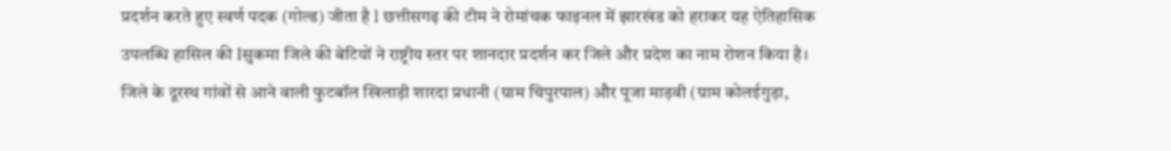प्रदर्शन करते हुए स्वर्ण पदक (गोल्ड) जीता है l छत्तीसगढ़ की टीम ने रोमांचक फाइनल में झारखंड को हराकर यह ऐतिहासिक उपलब्धि हासिल की lसुकमा जिले की बेटियों ने राष्ट्रीय स्तर पर शानदार प्रदर्शन कर जिले और प्रदेश का नाम रोशन किया है। जिले के दूरस्थ गांवों से आने वाली फुटबॉल खिलाड़ी शारदा प्रधानी (ग्राम चिपुरपाल) और पूजा माड़वी (ग्राम कोलईगुड़ा,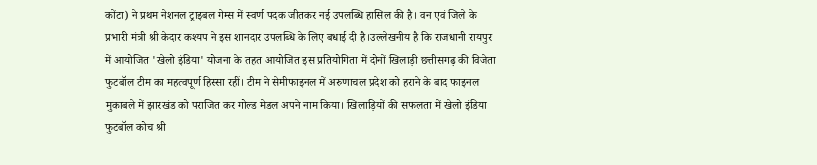कोंटा) ने प्रथम नेशनल ट्राइबल गेम्स में स्वर्ण पदक जीतकर नई उपलब्धि हासिल की है। वन एवं जिले के प्रभारी मंत्री श्री केदार कश्यप ने इस शानदार उपलब्धि के लिए बधाई दी है।उल्लेखनीय है कि राजधानी रायपुर में आयोजित 'खेलो इंडिया' योजना के तहत आयोजित इस प्रतियोगिता में दोनों खिलाड़ी छत्तीसगढ़ की विजेता फुटबॉल टीम का महत्वपूर्ण हिस्सा रहीं। टीम ने सेमीफाइनल में अरुणाचल प्रदेश को हराने के बाद फाइनल मुकाबले में झारखंड को पराजित कर गोल्ड मेडल अपने नाम किया। खिलाड़ियों की सफलता में खेलो इंडिया फुटबॉल कोच श्री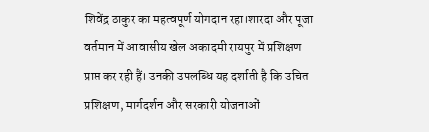शिवेंद्र ठाकुर का महत्वपूर्ण योगदान रहा।शारदा और पूजा वर्तमान में आवासीय खेल अकादमी रायपुर में प्रशिक्षण प्राप्त कर रही हैं। उनकी उपलब्धि यह दर्शाती है कि उचित प्रशिक्षण, मार्गदर्शन और सरकारी योजनाओं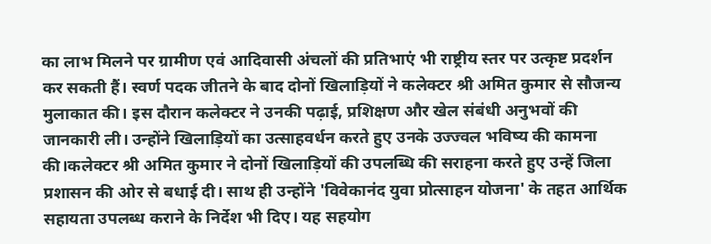का लाभ मिलने पर ग्रामीण एवं आदिवासी अंचलों की प्रतिभाएं भी राष्ट्रीय स्तर पर उत्कृष्ट प्रदर्शन कर सकती हैं। स्वर्ण पदक जीतने के बाद दोनों खिलाड़ियों ने कलेक्टर श्री अमित कुमार से सौजन्य मुलाकात की। इस दौरान कलेक्टर ने उनकी पढ़ाई, प्रशिक्षण और खेल संबंधी अनुभवों की जानकारी ली। उन्होंने खिलाड़ियों का उत्साहवर्धन करते हुए उनके उज्ज्वल भविष्य की कामना की।कलेक्टर श्री अमित कुमार ने दोनों खिलाड़ियों की उपलब्धि की सराहना करते हुए उन्हें जिला प्रशासन की ओर से बधाई दी। साथ ही उन्होंने 'विवेकानंद युवा प्रोत्साहन योजना' के तहत आर्थिक सहायता उपलब्ध कराने के निर्देश भी दिए। यह सहयोग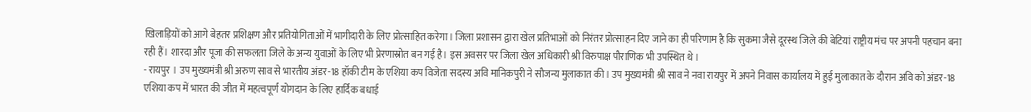खिलाड़ियों को आगे बेहतर प्रशिक्षण और प्रतियोगिताओं में भागीदारी के लिए प्रोत्साहित करेगा। जिला प्रशासन द्वारा खेल प्रतिभाओं को निरंतर प्रोत्साहन दिए जाने का ही परिणाम है कि सुकमा जैसे दूरस्थ जिले की बेटियां राष्ट्रीय मंच पर अपनी पहचान बना रही हैं। शारदा और पूजा की सफलता जिले के अन्य युवाओं के लिए भी प्रेरणास्रोत बन गई है। इस अवसर पर जिला खेल अधिकारी श्री विरुपाक्ष पौराणिक भी उपस्थित थे।
- रायपुर । उप मुख्यमंत्री श्री अरुण साव से भारतीय अंडर-18 हॉकी टीम के एशिया कप विजेता सदस्य अवि मानिकपुरी ने सौजन्य मुलाकात की। उप मुख्यमंत्री श्री साव ने नवा रायपुर में अपने निवास कार्यालय में हुई मुलाकात के दौरान अवि को अंडर-18 एशिया कप में भारत की जीत में महत्वपूर्ण योगदान के लिए हार्दिक बधाई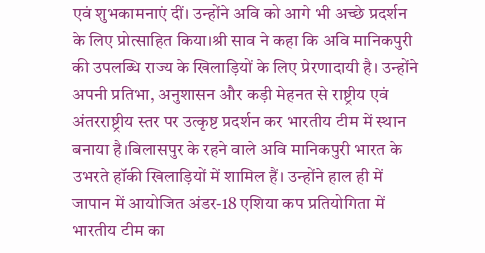एवं शुभकामनाएं दीं। उन्होंने अवि को आगे भी अच्छे प्रदर्शन के लिए प्रोत्साहित किया।श्री साव ने कहा कि अवि मानिकपुरी की उपलब्धि राज्य के खिलाड़ियों के लिए प्रेरणादायी है। उन्होंने अपनी प्रतिभा, अनुशासन और कड़ी मेहनत से राष्ट्रीय एवं अंतरराष्ट्रीय स्तर पर उत्कृष्ट प्रदर्शन कर भारतीय टीम में स्थान बनाया है।बिलासपुर के रहने वाले अवि मानिकपुरी भारत के उभरते हॉकी खिलाड़ियों में शामिल हैं। उन्होंने हाल ही में जापान में आयोजित अंडर-18 एशिया कप प्रतियोगिता में भारतीय टीम का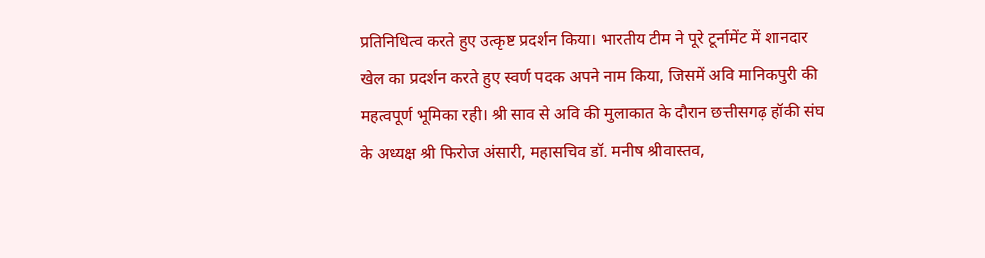प्रतिनिधित्व करते हुए उत्कृष्ट प्रदर्शन किया। भारतीय टीम ने पूरे टूर्नामेंट में शानदार खेल का प्रदर्शन करते हुए स्वर्ण पदक अपने नाम किया, जिसमें अवि मानिकपुरी की महत्वपूर्ण भूमिका रही। श्री साव से अवि की मुलाकात के दौरान छत्तीसगढ़ हॉकी संघ के अध्यक्ष श्री फिरोज अंसारी, महासचिव डॉ. मनीष श्रीवास्तव,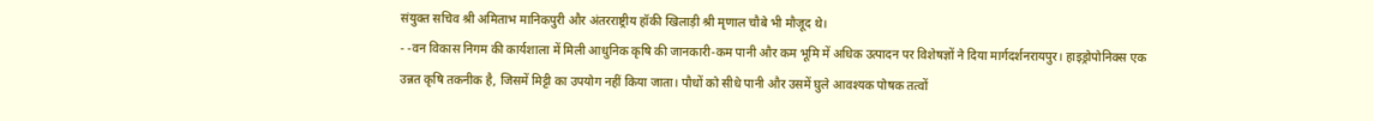संयुक्त सचिव श्री अमिताभ मानिकपुरी और अंतरराष्ट्रीय हॉकी खिलाड़ी श्री मृणाल चौबे भी मौजूद थे।
- -वन विकास निगम की कार्यशाला में मिली आधुनिक कृषि की जानकारी-कम पानी और कम भूमि में अधिक उत्पादन पर विशेषज्ञों ने दिया मार्गदर्शनरायपुर। हाइड्रोपोनिक्स एक उन्नत कृषि तकनीक है, जिसमें मिट्टी का उपयोग नहीं किया जाता। पौधों को सीधे पानी और उसमें घुले आवश्यक पोषक तत्वों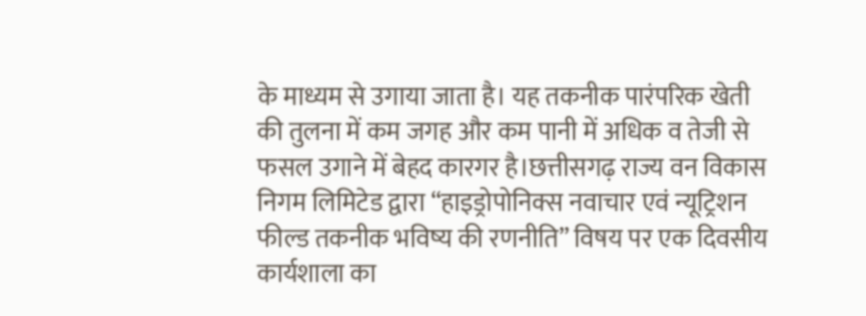के माध्यम से उगाया जाता है। यह तकनीक पारंपरिक खेती की तुलना में कम जगह और कम पानी में अधिक व तेजी से फसल उगाने में बेहद कारगर है।छत्तीसगढ़ राज्य वन विकास निगम लिमिटेड द्वारा “हाइड्रोपोनिक्स नवाचार एवं न्यूट्रिशन फील्ड तकनीक भविष्य की रणनीति” विषय पर एक दिवसीय कार्यशाला का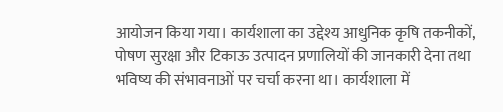आयोजन किया गया। कार्यशाला का उद्देश्य आधुनिक कृषि तकनीकों, पोषण सुरक्षा और टिकाऊ उत्पादन प्रणालियों की जानकारी देना तथा भविष्य की संभावनाओं पर चर्चा करना था। कार्यशाला में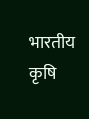भारतीय कृषि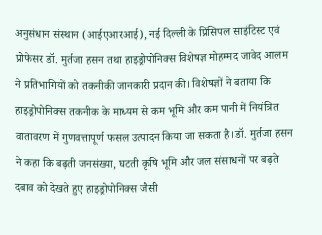अनुसंधान संस्थान (आईएआरआई), नई दिल्ली के प्रिंसिपल साइंटिस्ट एवं प्रोफेसर डॉ. मुर्तजा हसन तथा हाइड्रोपोनिक्स विशेषज्ञ मोहम्मद जावेद आलम ने प्रतिभागियों को तकनीकी जानकारी प्रदान की। विशेषज्ञों ने बताया कि हाइड्रोपोनिक्स तकनीक के माध्यम से कम भूमि और कम पानी में नियंत्रित वातावरण में गुणवत्तापूर्ण फसल उत्पादन किया जा सकता है।डॉ. मुर्तजा हसन ने कहा कि बढ़ती जनसंख्या, घटती कृषि भूमि और जल संसाधनों पर बढ़ते दबाव को देखते हुए हाइड्रोपोनिक्स जैसी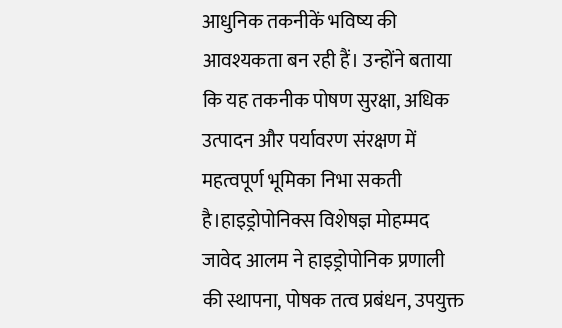आधुनिक तकनीकें भविष्य की आवश्यकता बन रही हैं। उन्होंने बताया कि यह तकनीक पोषण सुरक्षा, अधिक उत्पादन और पर्यावरण संरक्षण में महत्वपूर्ण भूमिका निभा सकती है।हाइड्रोपोनिक्स विशेषज्ञ मोहम्मद जावेद आलम ने हाइड्रोपोनिक प्रणाली की स्थापना, पोषक तत्व प्रबंधन, उपयुक्त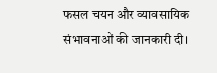फसल चयन और व्यावसायिक संभावनाओं की जानकारी दी।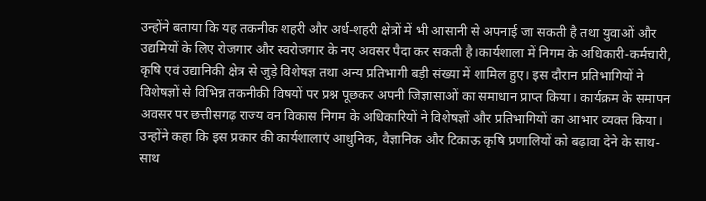उन्होंने बताया कि यह तकनीक शहरी और अर्ध-शहरी क्षेत्रों में भी आसानी से अपनाई जा सकती है तथा युवाओं और उद्यमियों के लिए रोजगार और स्वरोजगार के नए अवसर पैदा कर सकती है।कार्यशाला में निगम के अधिकारी-कर्मचारी, कृषि एवं उद्यानिकी क्षेत्र से जुड़े विशेषज्ञ तथा अन्य प्रतिभागी बड़ी संख्या में शामिल हुए। इस दौरान प्रतिभागियों ने विशेषज्ञों से विभिन्न तकनीकी विषयों पर प्रश्न पूछकर अपनी जिज्ञासाओं का समाधान प्राप्त किया। कार्यक्रम के समापन अवसर पर छत्तीसगढ़ राज्य वन विकास निगम के अधिकारियों ने विशेषज्ञों और प्रतिभागियों का आभार व्यक्त किया। उन्होंने कहा कि इस प्रकार की कार्यशालाएं आधुनिक, वैज्ञानिक और टिकाऊ कृषि प्रणालियों को बढ़ावा देने के साथ-साथ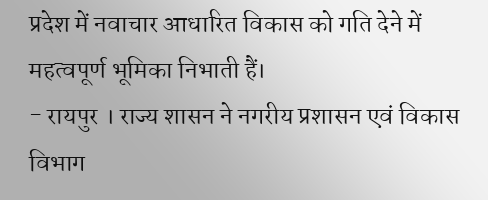प्रदेश में नवाचार आधारित विकास को गति देने में महत्वपूर्ण भूमिका निभाती हैं।
- रायपुर । राज्य शासन ने नगरीय प्रशासन एवं विकास विभाग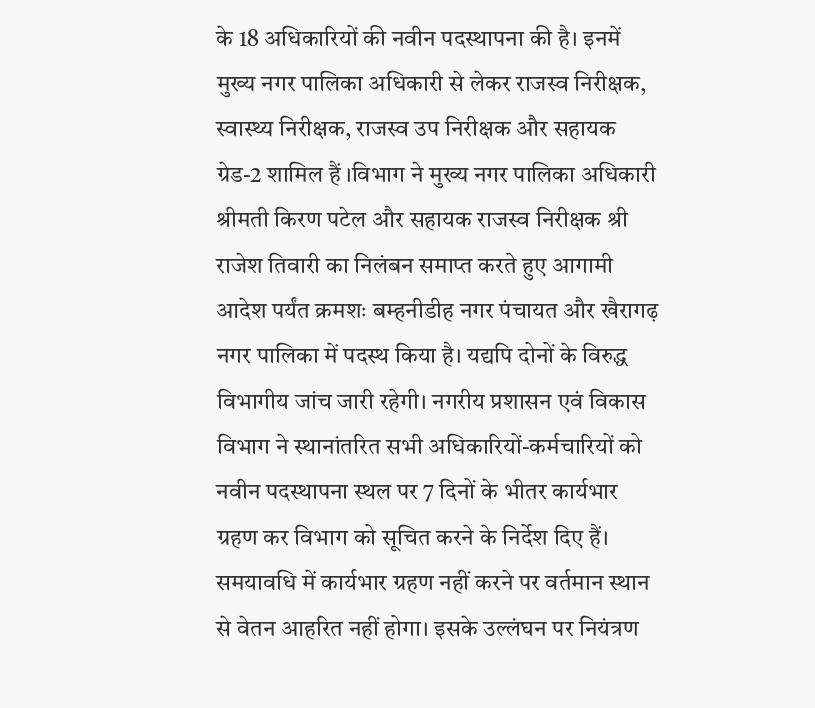के 18 अधिकारियों की नवीन पदस्थापना की है। इनमें मुख्य नगर पालिका अधिकारी से लेकर राजस्व निरीक्षक, स्वास्थ्य निरीक्षक, राजस्व उप निरीक्षक और सहायक ग्रेड-2 शामिल हैं ।विभाग ने मुख्य नगर पालिका अधिकारी श्रीमती किरण पटेल और सहायक राजस्व निरीक्षक श्री राजेश तिवारी का निलंबन समाप्त करते हुए आगामी आदेश पर्यंत क्रमशः बम्हनीडीह नगर पंचायत और खैरागढ़ नगर पालिका में पदस्थ किया है। यद्यपि दोनों के विरुद्ध विभागीय जांच जारी रहेगी। नगरीय प्रशासन एवं विकास विभाग ने स्थानांतरित सभी अधिकारियों-कर्मचारियों को नवीन पदस्थापना स्थल पर 7 दिनों के भीतर कार्यभार ग्रहण कर विभाग को सूचित करने के निर्देश दिए हैं। समयावधि में कार्यभार ग्रहण नहीं करने पर वर्तमान स्थान से वेतन आहरित नहीं होगा। इसके उल्लंघन पर नियंत्रण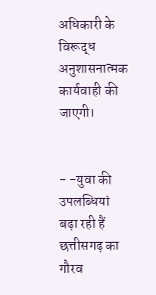अधिकारी के विरूद्ध अनुशासनात्मक कार्यवाही की जाएगी।


- -युवा की उपलब्धियां बढ़ा रही हैं छत्तीसगढ़ का गौरव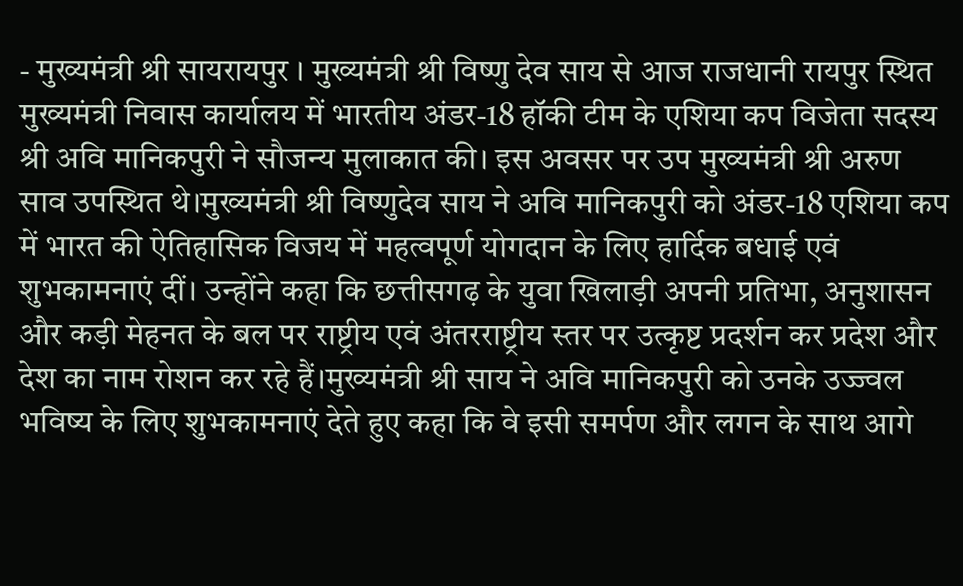- मुख्यमंत्री श्री सायरायपुर । मुख्यमंत्री श्री विष्णु देव साय से आज राजधानी रायपुर स्थित मुख्यमंत्री निवास कार्यालय में भारतीय अंडर-18 हॉकी टीम के एशिया कप विजेता सदस्य श्री अवि मानिकपुरी ने सौजन्य मुलाकात की। इस अवसर पर उप मुख्यमंत्री श्री अरुण साव उपस्थित थे।मुख्यमंत्री श्री विष्णुदेव साय ने अवि मानिकपुरी को अंडर-18 एशिया कप में भारत की ऐतिहासिक विजय में महत्वपूर्ण योगदान के लिए हार्दिक बधाई एवं शुभकामनाएं दीं। उन्होंने कहा कि छत्तीसगढ़ के युवा खिलाड़ी अपनी प्रतिभा, अनुशासन और कड़ी मेहनत के बल पर राष्ट्रीय एवं अंतरराष्ट्रीय स्तर पर उत्कृष्ट प्रदर्शन कर प्रदेश और देश का नाम रोशन कर रहे हैं।मुख्यमंत्री श्री साय ने अवि मानिकपुरी को उनके उज्ज्वल भविष्य के लिए शुभकामनाएं देते हुए कहा कि वे इसी समर्पण और लगन के साथ आगे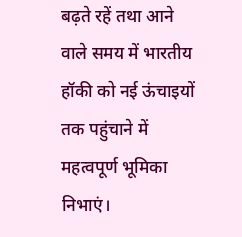बढ़ते रहें तथा आने वाले समय में भारतीय हॉकी को नई ऊंचाइयों तक पहुंचाने में महत्वपूर्ण भूमिका निभाएं।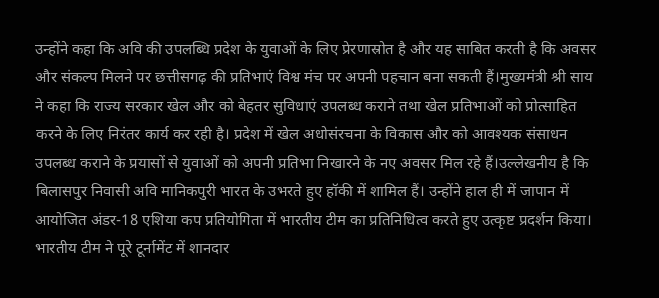उन्होंने कहा कि अवि की उपलब्धि प्रदेश के युवाओं के लिए प्रेरणास्रोत है और यह साबित करती है कि अवसर और संकल्प मिलने पर छत्तीसगढ़ की प्रतिभाएं विश्व मंच पर अपनी पहचान बना सकती हैं।मुख्यमंत्री श्री साय ने कहा कि राज्य सरकार खेल और को बेहतर सुविधाएं उपलब्ध कराने तथा खेल प्रतिभाओं को प्रोत्साहित करने के लिए निरंतर कार्य कर रही है। प्रदेश में खेल अधोसंरचना के विकास और को आवश्यक संसाधन उपलब्ध कराने के प्रयासों से युवाओं को अपनी प्रतिभा निखारने के नए अवसर मिल रहे हैं।उल्लेखनीय है कि बिलासपुर निवासी अवि मानिकपुरी भारत के उभरते हुए हॉकी में शामिल हैं। उन्होंने हाल ही में जापान में आयोजित अंडर-18 एशिया कप प्रतियोगिता में भारतीय टीम का प्रतिनिधित्व करते हुए उत्कृष्ट प्रदर्शन किया। भारतीय टीम ने पूरे टूर्नामेंट में शानदार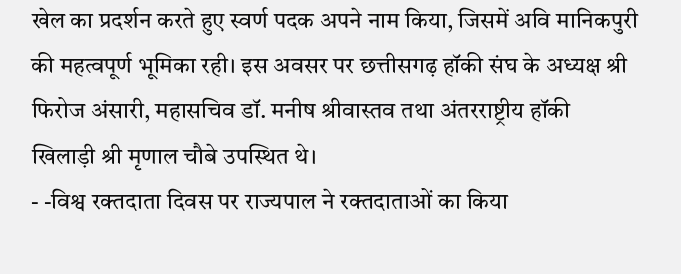खेल का प्रदर्शन करते हुए स्वर्ण पदक अपने नाम किया, जिसमें अवि मानिकपुरी की महत्वपूर्ण भूमिका रही। इस अवसर पर छत्तीसगढ़ हॉकी संघ के अध्यक्ष श्री फिरोज अंसारी, महासचिव डॉ. मनीष श्रीवास्तव तथा अंतरराष्ट्रीय हॉकी खिलाड़ी श्री मृणाल चौबे उपस्थित थे।
- -विश्व रक्तदाता दिवस पर राज्यपाल ने रक्तदाताओं का किया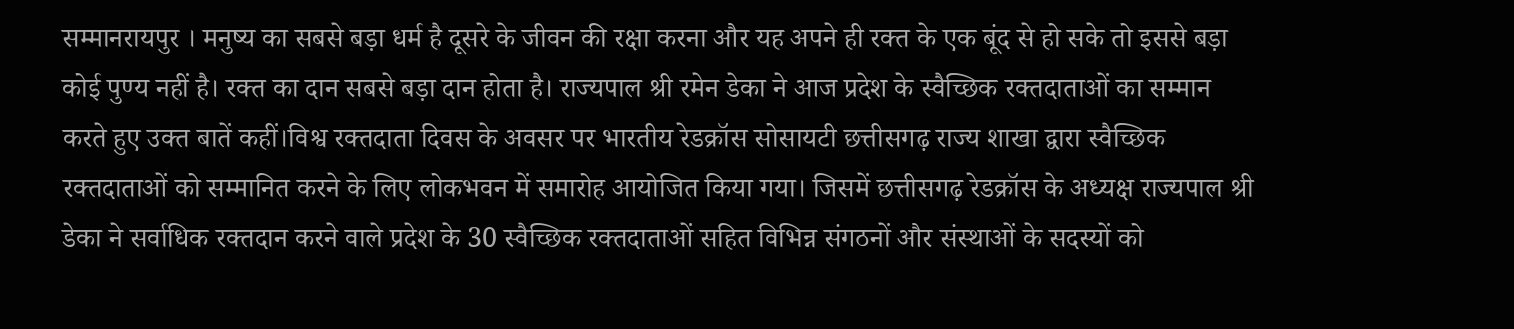सम्मानरायपुर । मनुष्य का सबसे बड़ा धर्म है दूसरे के जीवन की रक्षा करना और यह अपने ही रक्त के एक बूंद से हो सके तो इससे बड़ा कोई पुण्य नहीं है। रक्त का दान सबसे बड़ा दान होता है। राज्यपाल श्री रमेन डेका ने आज प्रदेश के स्वैच्छिक रक्तदाताओं का सम्मान करते हुए उक्त बातें कहीं।विश्व रक्तदाता दिवस के अवसर पर भारतीय रेडक्रॉस सोसायटी छत्तीसगढ़ राज्य शाखा द्वारा स्वैच्छिक रक्तदाताओं को सम्मानित करने के लिए लोकभवन में समारोह आयोजित किया गया। जिसमें छत्तीसगढ़ रेडक्रॉस के अध्यक्ष राज्यपाल श्री डेका ने सर्वाधिक रक्तदान करने वाले प्रदेश के 30 स्वैच्छिक रक्तदाताओं सहित विभिन्न संगठनों और संस्थाओं के सदस्यों को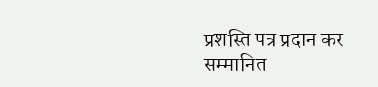प्रशस्ति पत्र प्रदान कर सम्मानित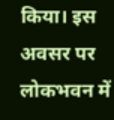किया। इस अवसर पर लोकभवन में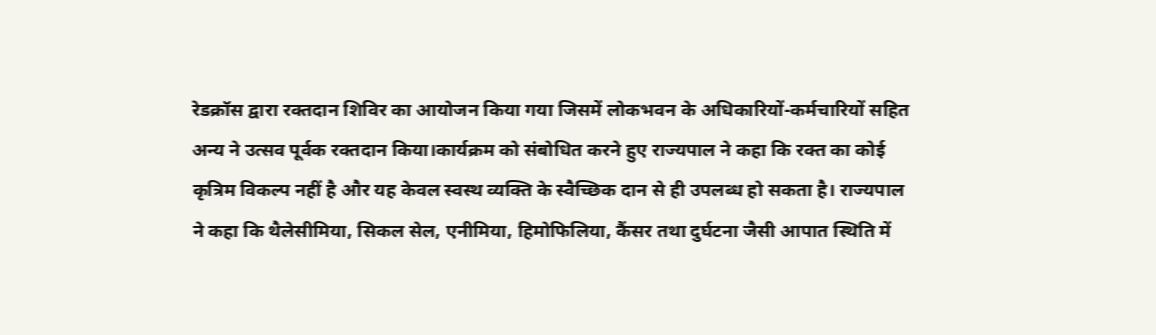रेडक्रॉस द्वारा रक्तदान शिविर का आयोजन किया गया जिसमें लोकभवन के अधिकारियों-कर्मचारियों सहित अन्य ने उत्सव पूर्वक रक्तदान किया।कार्यक्रम को संबोधित करने हुए राज्यपाल ने कहा कि रक्त का कोई कृत्रिम विकल्प नहीं है और यह केवल स्वस्थ व्यक्ति के स्वैच्छिक दान से ही उपलब्ध हो सकता है। राज्यपाल ने कहा कि थैलेसीमिया, सिकल सेल, एनीमिया, हिमोफिलिया, कैंसर तथा दुर्घटना जैसी आपात स्थिति में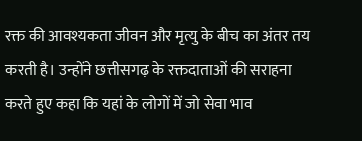रक्त की आवश्यकता जीवन और मृत्यु के बीच का अंतर तय करती है। उन्होंने छत्तीसगढ़ के रक्तदाताओं की सराहना करते हुए कहा कि यहां के लोगों में जो सेवा भाव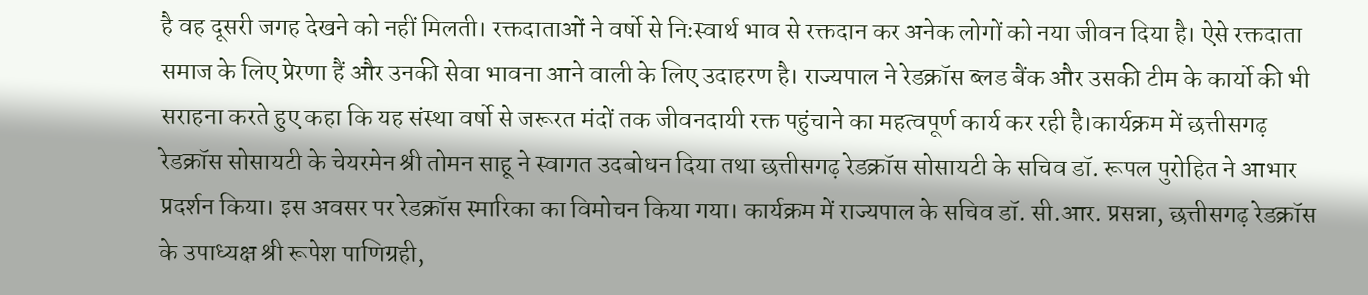है वह दूसरी जगह देखने को नहीं मिलती। रक्तदाताओं ने वर्षो से निःस्वार्थ भाव से रक्तदान कर अनेक लोगों को नया जीवन दिया है। ऐसे रक्तदाता समाज के लिए प्रेरणा हैं और उनकी सेवा भावना आने वाली के लिए उदाहरण है। राज्यपाल ने रेडक्रॉस ब्लड बैंक और उसकी टीम के कार्यो की भी सराहना करते हुए कहा कि यह संस्था वर्षो से जरूरत मंदों तक जीवनदायी रक्त पहुंचाने का महत्वपूर्ण कार्य कर रही है।कार्यक्रम में छत्तीसगढ़ रेडक्रॉस सोसायटी के चेयरमेन श्री तोमन साहू ने स्वागत उदबोधन दिया तथा छत्तीसगढ़ रेडक्रॉस सोसायटी के सचिव डॉ. रूपल पुरोहित ने आभार प्रदर्शन किया। इस अवसर पर रेडक्रॉस स्मारिका का विमोचन किया गया। कार्यक्रम में राज्यपाल के सचिव डॉ. सी.आर. प्रसन्ना, छत्तीसगढ़ रेडक्रॉस के उपाध्यक्ष श्री रूपेश पाणिग्रही,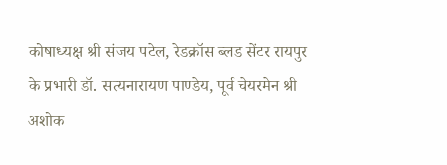कोषाध्यक्ष श्री संजय पटेल, रेडक्रॉस ब्लड सेंटर रायपुर के प्रभारी डॉ. सत्यनारायण पाण्डेय, पूर्व चेयरमेन श्री अशोक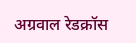अग्रवाल रेडक्रॉस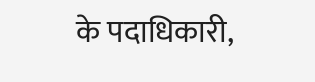के पदाधिकारी,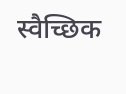स्वैच्छिक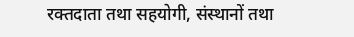रक्तदाता तथा सहयोगी, संस्थानों तथा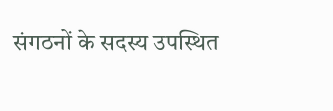संगठनों के सदस्य उपस्थित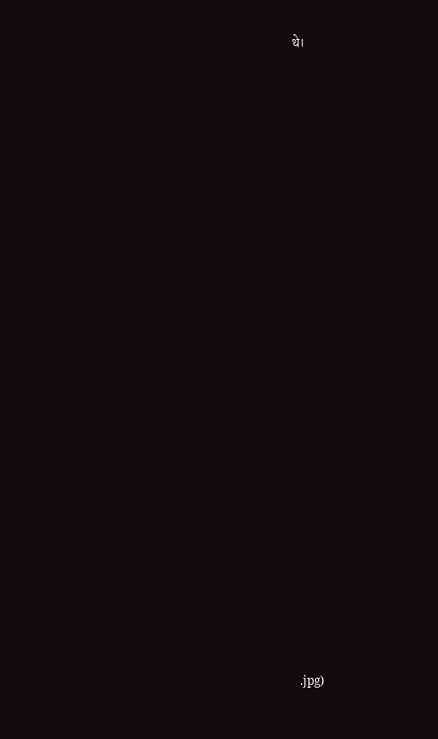थे।



























.jpg)